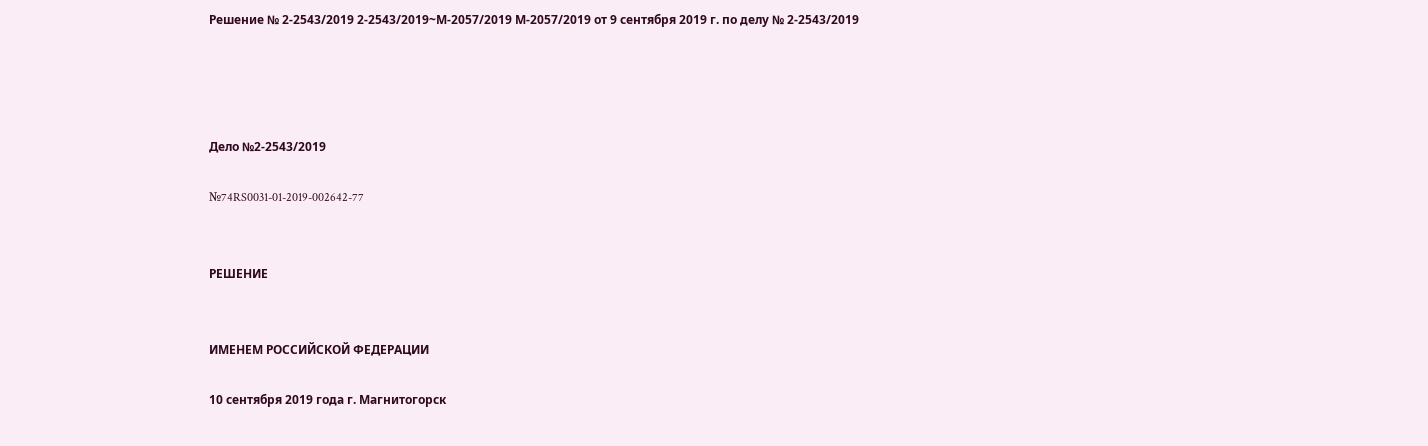Решение № 2-2543/2019 2-2543/2019~М-2057/2019 М-2057/2019 от 9 сентября 2019 г. по делу № 2-2543/2019




Дело №2-2543/2019

№74RS0031-01-2019-002642-77


РЕШЕНИЕ


ИМЕНЕМ РОССИЙСКОЙ ФЕДЕРАЦИИ

10 сентября 2019 года г. Магнитогорск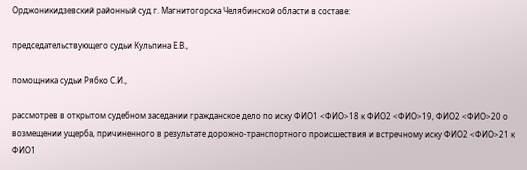Орджоникидзевский районный суд г. Магнитогорска Челябинской области в составе:

председательствующего судьи Кульпина Е.В.,

помощника судьи Рябко С.И.,

рассмотрев в открытом судебном заседании гражданское дело по иску ФИО1 <ФИО>18 к ФИО2 <ФИО>19, ФИО2 <ФИО>20 о возмещении ущерба, причиненного в результате дорожно-транспортного происшествия и встречному иску ФИО2 <ФИО>21 к ФИО1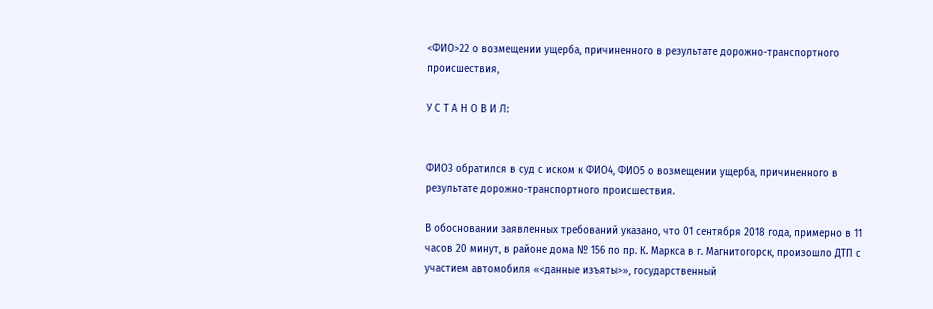<ФИО>22 о возмещении ущерба, причиненного в результате дорожно-транспортного происшествия,

У С Т А Н О В И Л:


ФИО3 обратился в суд с иском к ФИО4, ФИО5 о возмещении ущерба, причиненного в результате дорожно-транспортного происшествия.

В обосновании заявленных требований указано, что 01 сентября 2018 года, примерно в 11 часов 20 минут, в районе дома № 156 по пр. К. Маркса в г. Магнитогорск, произошло ДТП с участием автомобиля «<данные изъяты>», государственный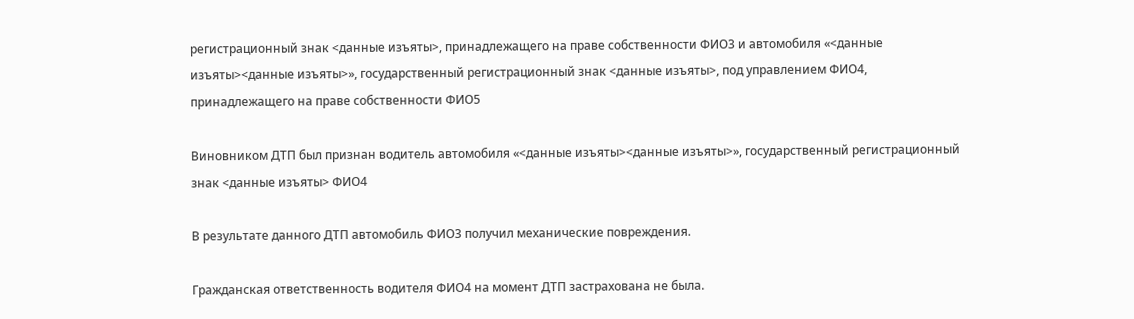регистрационный знак <данные изъяты>, принадлежащего на праве собственности ФИО3 и автомобиля «<данные изъяты><данные изъяты>», государственный регистрационный знак <данные изъяты>, под управлением ФИО4, принадлежащего на праве собственности ФИО5

Виновником ДТП был признан водитель автомобиля «<данные изъяты><данные изъяты>», государственный регистрационный знак <данные изъяты> ФИО4

В результате данного ДТП автомобиль ФИО3 получил механические повреждения.

Гражданская ответственность водителя ФИО4 на момент ДТП застрахована не была.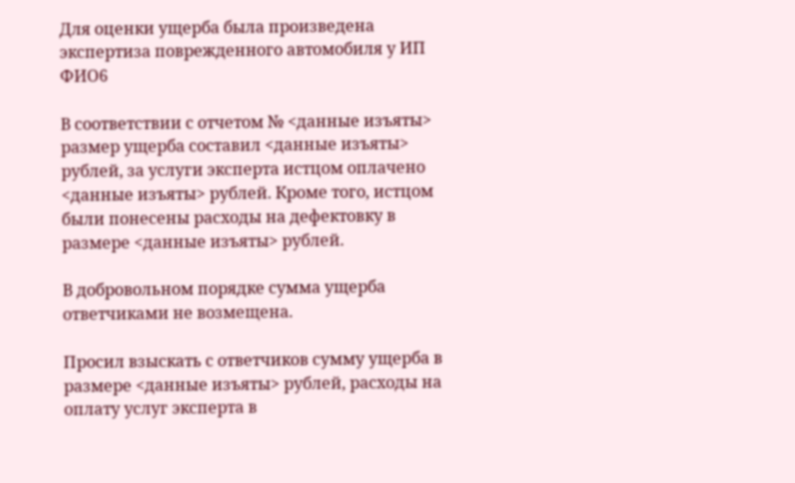Для оценки ущерба была произведена экспертиза поврежденного автомобиля у ИП ФИО6

В соответствии с отчетом № <данные изъяты> размер ущерба составил <данные изъяты> рублей, за услуги эксперта истцом оплачено <данные изъяты> рублей. Кроме того, истцом были понесены расходы на дефектовку в размере <данные изъяты> рублей.

В добровольном порядке сумма ущерба ответчиками не возмещена.

Просил взыскать с ответчиков сумму ущерба в размере <данные изъяты> рублей, расходы на оплату услуг эксперта в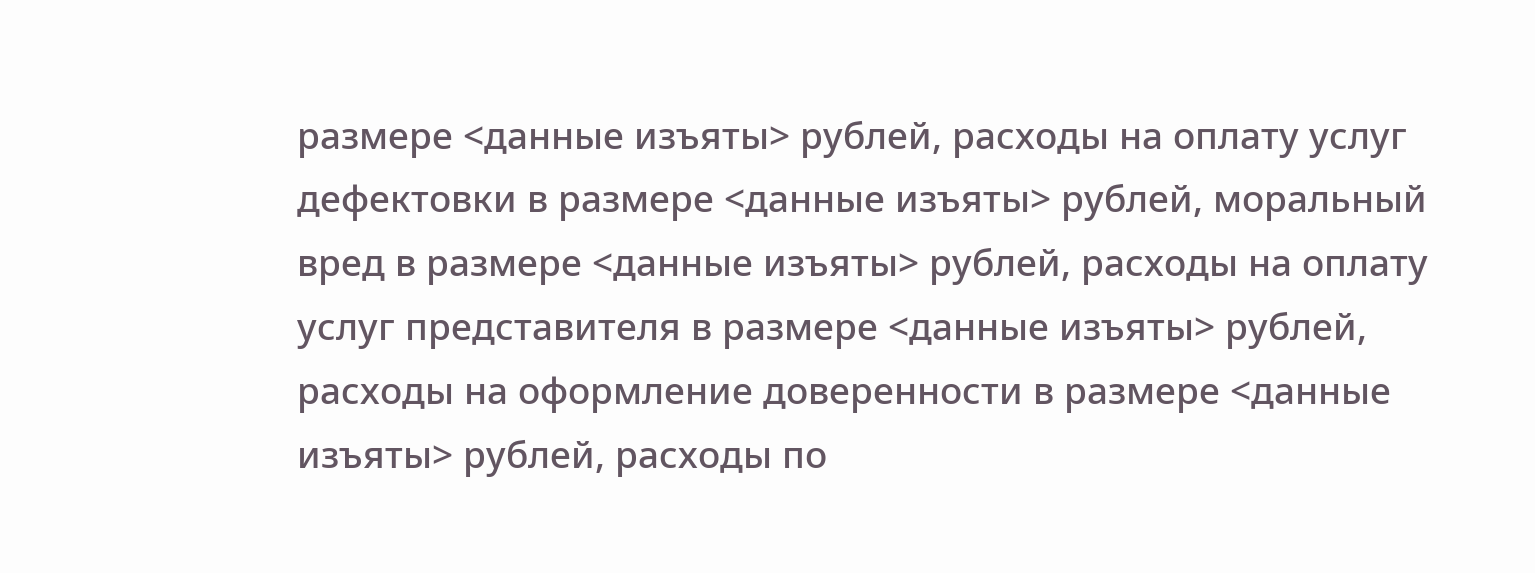размере <данные изъяты> рублей, расходы на оплату услуг дефектовки в размере <данные изъяты> рублей, моральный вред в размере <данные изъяты> рублей, расходы на оплату услуг представителя в размере <данные изъяты> рублей, расходы на оформление доверенности в размере <данные изъяты> рублей, расходы по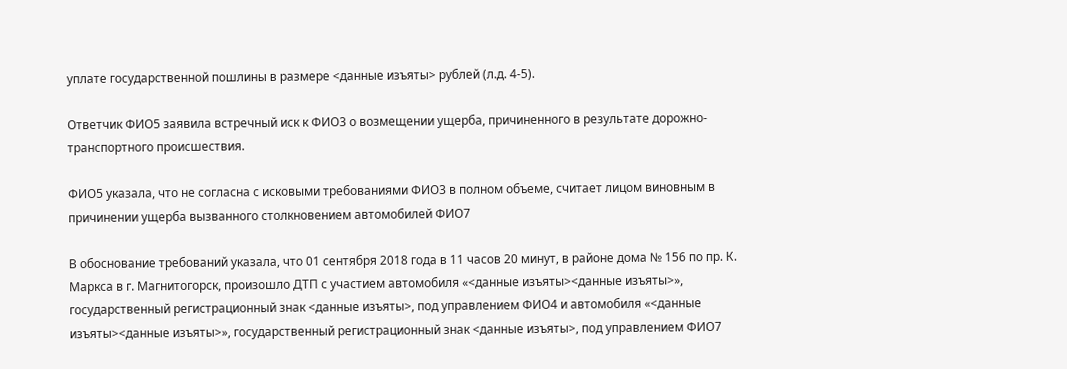уплате государственной пошлины в размере <данные изъяты> рублей (л.д. 4-5).

Ответчик ФИО5 заявила встречный иск к ФИО3 о возмещении ущерба, причиненного в результате дорожно-транспортного происшествия.

ФИО5 указала, что не согласна с исковыми требованиями ФИО3 в полном объеме, считает лицом виновным в причинении ущерба вызванного столкновением автомобилей ФИО7

В обоснование требований указала, что 01 сентября 2018 года в 11 часов 20 минут, в районе дома № 156 по пр. К. Маркса в г. Магнитогорск, произошло ДТП с участием автомобиля «<данные изъяты><данные изъяты>», государственный регистрационный знак <данные изъяты>, под управлением ФИО4 и автомобиля «<данные изъяты><данные изъяты>», государственный регистрационный знак <данные изъяты>, под управлением ФИО7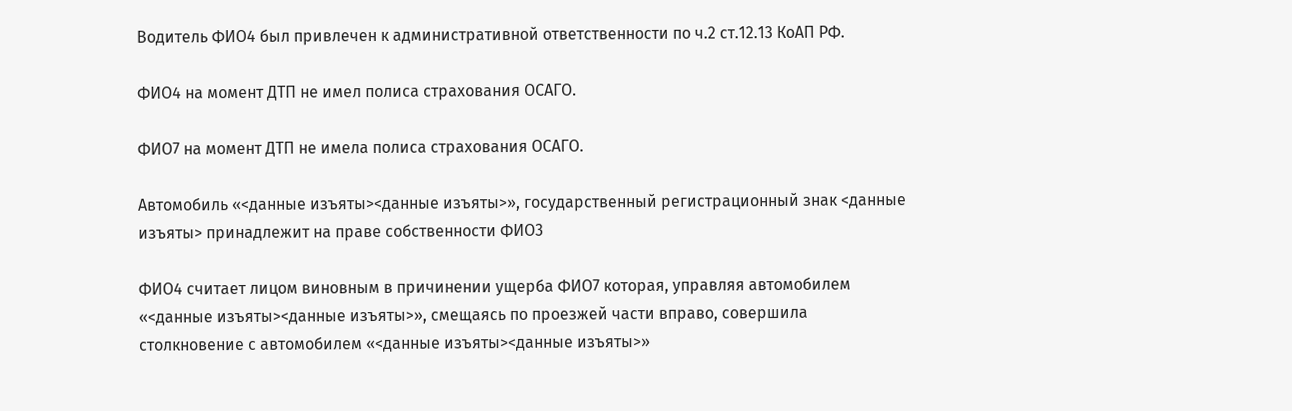Водитель ФИО4 был привлечен к административной ответственности по ч.2 ст.12.13 КоАП РФ.

ФИО4 на момент ДТП не имел полиса страхования ОСАГО.

ФИО7 на момент ДТП не имела полиса страхования ОСАГО.

Автомобиль «<данные изъяты><данные изъяты>», государственный регистрационный знак <данные изъяты> принадлежит на праве собственности ФИО3

ФИО4 считает лицом виновным в причинении ущерба ФИО7 которая, управляя автомобилем «<данные изъяты><данные изъяты>», смещаясь по проезжей части вправо, совершила столкновение с автомобилем «<данные изъяты><данные изъяты>»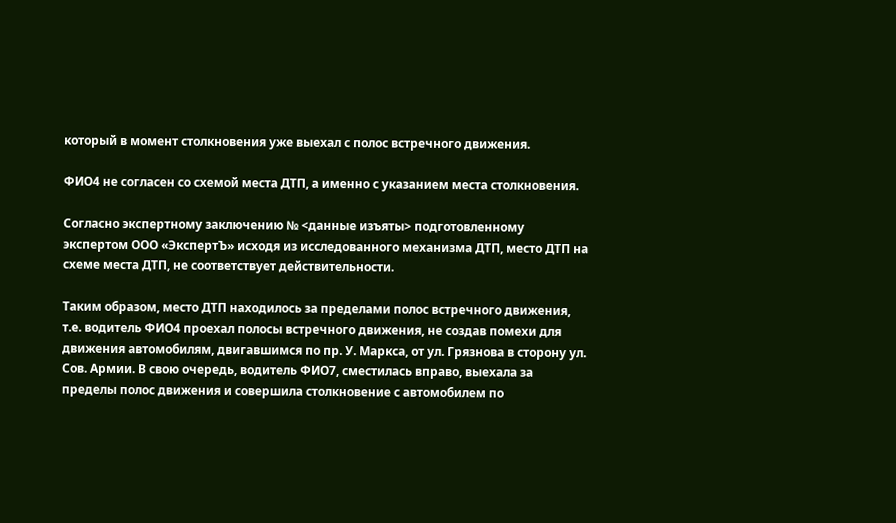который в момент столкновения уже выехал с полос встречного движения.

ФИО4 не согласен со схемой места ДТП, а именно с указанием места столкновения.

Согласно экспертному заключению № <данные изъяты> подготовленному экспертом ООО «ЭкспертЪ» исходя из исследованного механизма ДТП, место ДТП на схеме места ДТП, не соответствует действительности.

Таким образом, место ДТП находилось за пределами полос встречного движения, т.е. водитель ФИО4 проехал полосы встречного движения, не создав помехи для движения автомобилям, двигавшимся по пр. У. Маркса, от ул. Грязнова в сторону ул. Сов. Армии. В свою очередь, водитель ФИО7, сместилась вправо, выехала за пределы полос движения и совершила столкновение с автомобилем по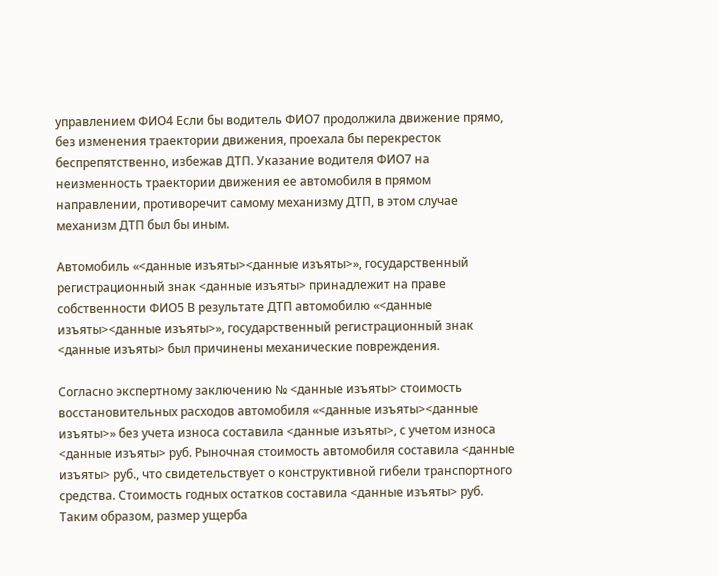управлением ФИО4 Если бы водитель ФИО7 продолжила движение прямо, без изменения траектории движения, проехала бы перекресток беспрепятственно, избежав ДТП. Указание водителя ФИО7 на неизменность траектории движения ее автомобиля в прямом направлении, противоречит самому механизму ДТП, в этом случае механизм ДТП был бы иным.

Автомобиль «<данные изъяты><данные изъяты>», государственный регистрационный знак <данные изъяты> принадлежит на праве собственности ФИО5 В результате ДТП автомобилю «<данные изъяты><данные изъяты>», государственный регистрационный знак <данные изъяты> был причинены механические повреждения.

Согласно экспертному заключению № <данные изъяты> стоимость восстановительных расходов автомобиля «<данные изъяты><данные изъяты>» без учета износа составила <данные изъяты>, с учетом износа <данные изъяты> руб. Рыночная стоимость автомобиля составила <данные изъяты> руб., что свидетельствует о конструктивной гибели транспортного средства. Стоимость годных остатков составила <данные изъяты> руб. Таким образом, размер ущерба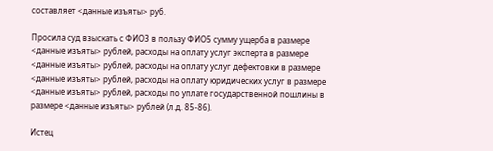составляет <данные изъяты> руб.

Просила суд взыскать с ФИО3 в пользу ФИО5 сумму ущерба в размере <данные изъяты> рублей, расходы на оплату услуг эксперта в размере <данные изъяты> рублей, расходы на оплату услуг дефектовки в размере <данные изъяты> рублей, расходы на оплату юридических услуг в размере <данные изъяты> рублей, расходы по уплате государственной пошлины в размере <данные изъяты> рублей (л.д. 85-86).

Истец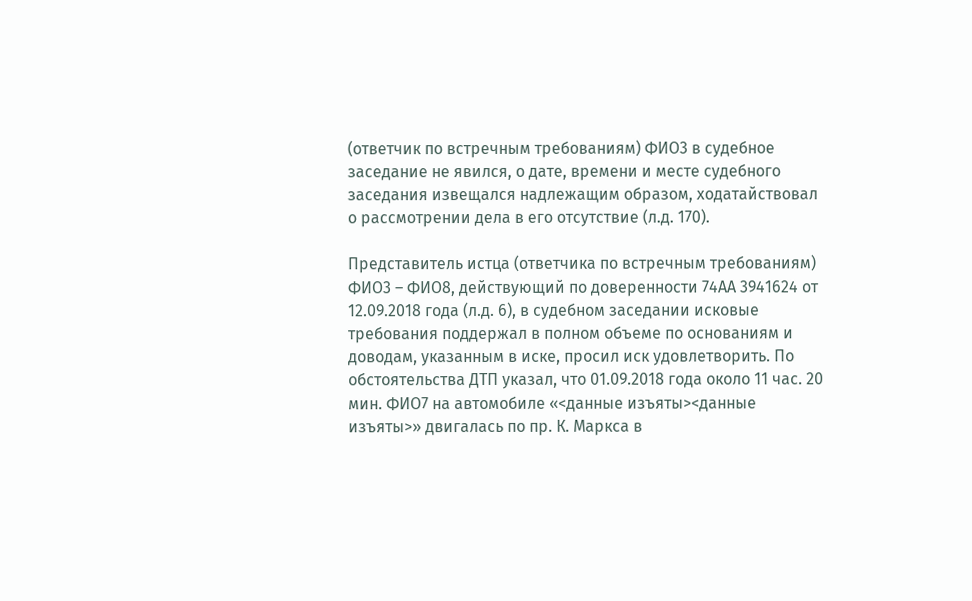(ответчик по встречным требованиям) ФИО3 в судебное заседание не явился, о дате, времени и месте судебного заседания извещался надлежащим образом, ходатайствовал о рассмотрении дела в его отсутствие (л.д. 170).

Представитель истца (ответчика по встречным требованиям) ФИО3 – ФИО8, действующий по доверенности 74АА 3941624 от 12.09.2018 года (л.д. 6), в судебном заседании исковые требования поддержал в полном объеме по основаниям и доводам, указанным в иске, просил иск удовлетворить. По обстоятельства ДТП указал, что 01.09.2018 года около 11 час. 20 мин. ФИО7 на автомобиле «<данные изъяты><данные изъяты>» двигалась по пр. К. Маркса в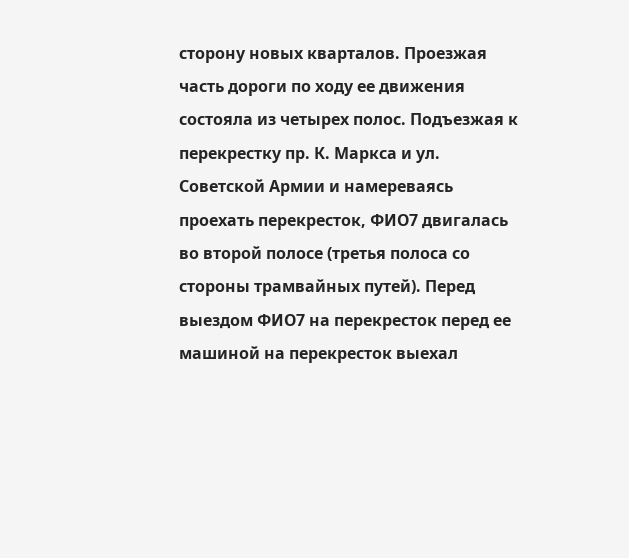сторону новых кварталов. Проезжая часть дороги по ходу ее движения состояла из четырех полос. Подъезжая к перекрестку пр. К. Маркса и ул. Советской Армии и намереваясь проехать перекресток, ФИО7 двигалась во второй полосе (третья полоса со стороны трамвайных путей). Перед выездом ФИО7 на перекресток перед ее машиной на перекресток выехал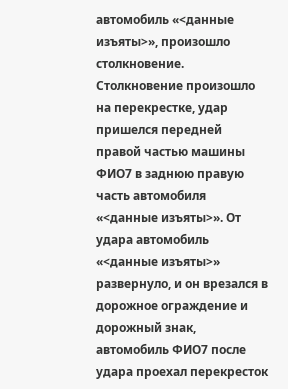автомобиль «<данные изъяты>», произошло столкновение. Столкновение произошло на перекрестке, удар пришелся передней правой частью машины ФИО7 в заднюю правую часть автомобиля «<данные изъяты>». От удара автомобиль «<данные изъяты>» развернуло, и он врезался в дорожное ограждение и дорожный знак, автомобиль ФИО7 после удара проехал перекресток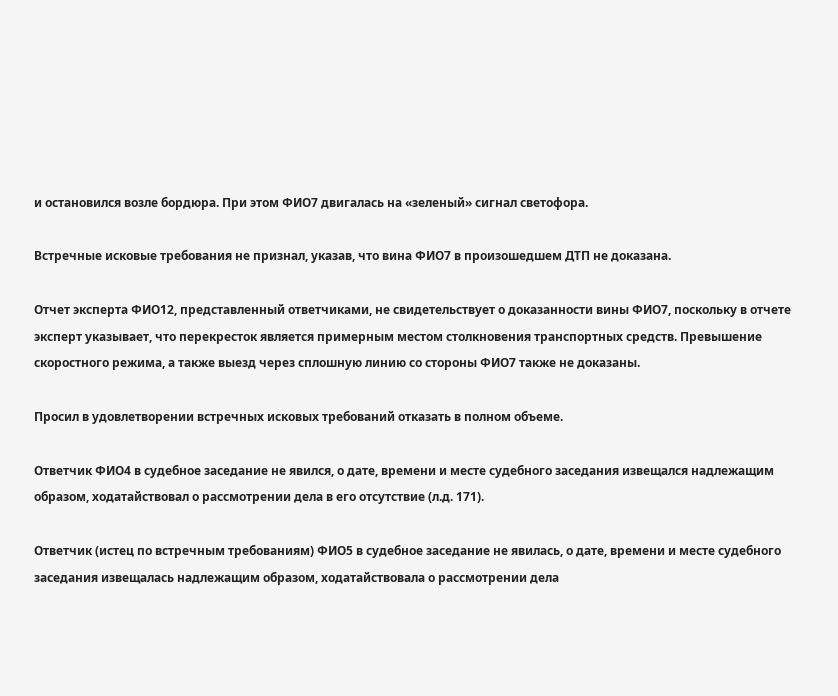и остановился возле бордюра. При этом ФИО7 двигалась на «зеленый» сигнал светофора.

Встречные исковые требования не признал, указав, что вина ФИО7 в произошедшем ДТП не доказана.

Отчет эксперта ФИО12, представленный ответчиками, не свидетельствует о доказанности вины ФИО7, поскольку в отчете эксперт указывает, что перекресток является примерным местом столкновения транспортных средств. Превышение скоростного режима, а также выезд через сплошную линию со стороны ФИО7 также не доказаны.

Просил в удовлетворении встречных исковых требований отказать в полном объеме.

Ответчик ФИО4 в судебное заседание не явился, о дате, времени и месте судебного заседания извещался надлежащим образом, ходатайствовал о рассмотрении дела в его отсутствие (л.д. 171).

Ответчик (истец по встречным требованиям) ФИО5 в судебное заседание не явилась, о дате, времени и месте судебного заседания извещалась надлежащим образом, ходатайствовала о рассмотрении дела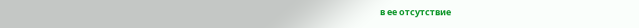в ее отсутствие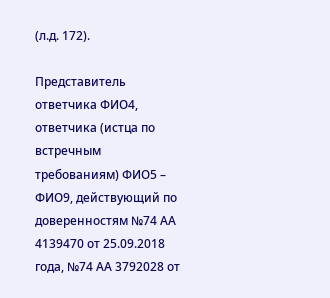(л.д. 172).

Представитель ответчика ФИО4, ответчика (истца по встречным требованиям) ФИО5 – ФИО9, действующий по доверенностям №74 АА 4139470 от 25.09.2018 года, №74 АА 3792028 от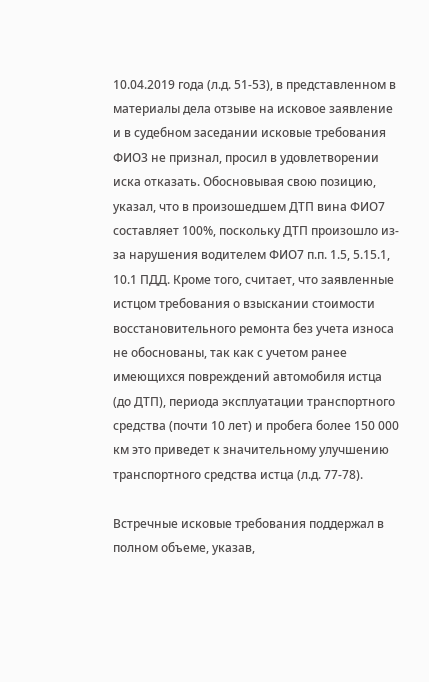10.04.2019 года (л.д. 51-53), в представленном в материалы дела отзыве на исковое заявление и в судебном заседании исковые требования ФИО3 не признал, просил в удовлетворении иска отказать. Обосновывая свою позицию, указал, что в произошедшем ДТП вина ФИО7 составляет 100%, поскольку ДТП произошло из-за нарушения водителем ФИО7 п.п. 1.5, 5.15.1, 10.1 ПДД. Кроме того, считает, что заявленные истцом требования о взыскании стоимости восстановительного ремонта без учета износа не обоснованы, так как с учетом ранее имеющихся повреждений автомобиля истца (до ДТП), периода эксплуатации транспортного средства (почти 10 лет) и пробега более 150 000 км это приведет к значительному улучшению транспортного средства истца (л.д. 77-78).

Встречные исковые требования поддержал в полном объеме, указав,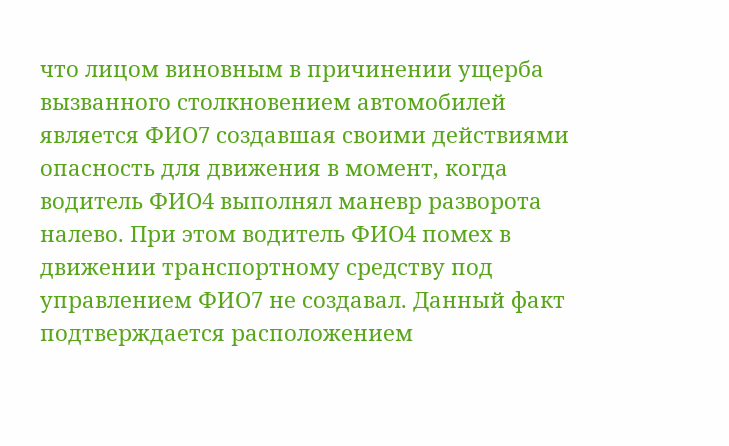что лицом виновным в причинении ущерба вызванного столкновением автомобилей является ФИО7 создавшая своими действиями опасность для движения в момент, когда водитель ФИО4 выполнял маневр разворота налево. При этом водитель ФИО4 помех в движении транспортному средству под управлением ФИО7 не создавал. Данный факт подтверждается расположением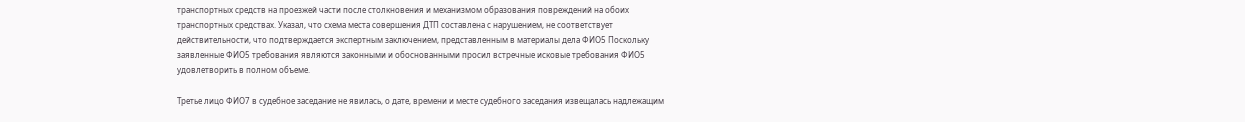транспортных средств на проезжей части после столкновения и механизмом образования повреждений на обоих транспортных средствах. Указал, что схема места совершения ДТП составлена с нарушением, не соответствует действительности, что подтверждается экспертным заключением, представленным в материалы дела ФИО5 Поскольку заявленные ФИО5 требования являются законными и обоснованными просил встречные исковые требования ФИО5 удовлетворить в полном объеме.

Третье лицо ФИО7 в судебное заседание не явилась, о дате, времени и месте судебного заседания извещалась надлежащим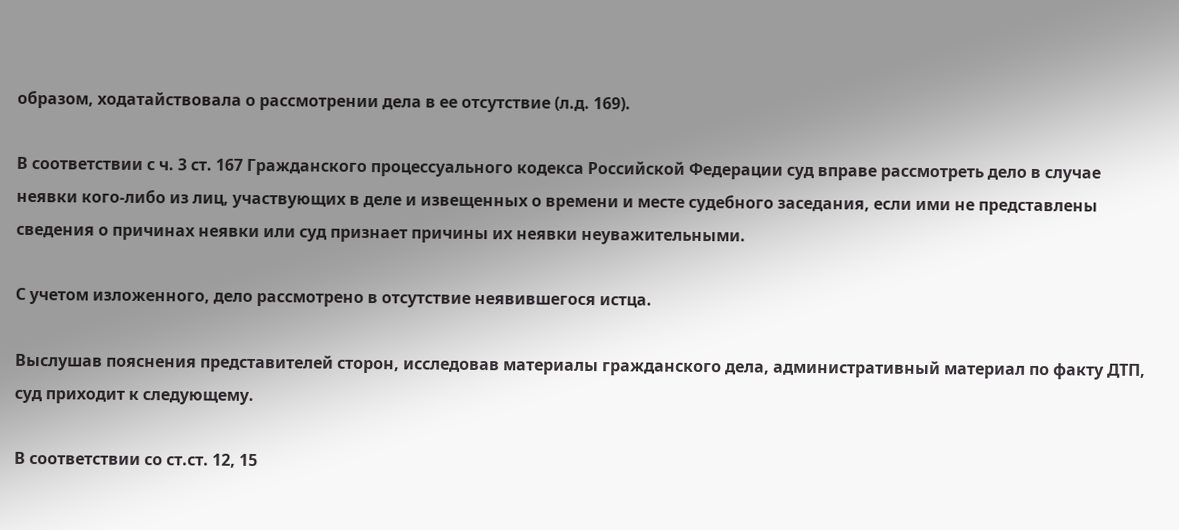образом, ходатайствовала о рассмотрении дела в ее отсутствие (л.д. 169).

В соответствии с ч. 3 ст. 167 Гражданского процессуального кодекса Российской Федерации суд вправе рассмотреть дело в случае неявки кого-либо из лиц, участвующих в деле и извещенных о времени и месте судебного заседания, если ими не представлены сведения о причинах неявки или суд признает причины их неявки неуважительными.

С учетом изложенного, дело рассмотрено в отсутствие неявившегося истца.

Выслушав пояснения представителей сторон, исследовав материалы гражданского дела, административный материал по факту ДТП, суд приходит к следующему.

В соответствии со ст.ст. 12, 15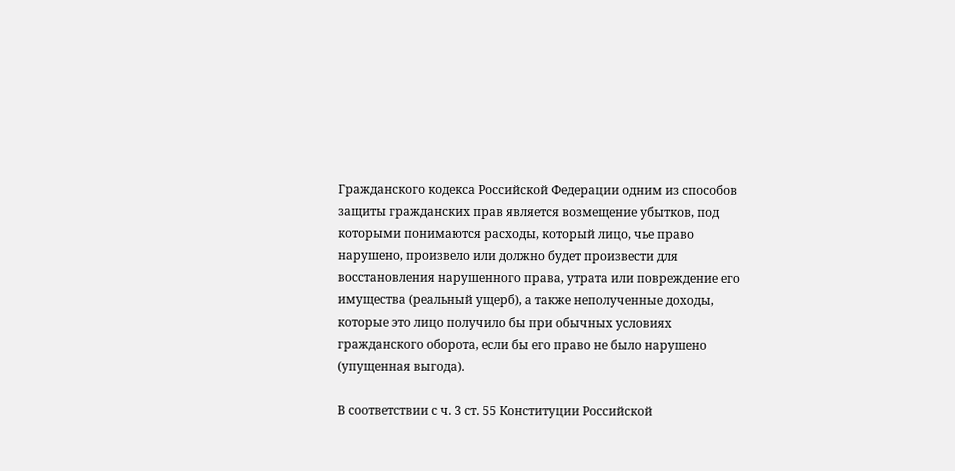Гражданского кодекса Российской Федерации одним из способов защиты гражданских прав является возмещение убытков, под которыми понимаются расходы, который лицо, чье право нарушено, произвело или должно будет произвести для восстановления нарушенного права, утрата или повреждение его имущества (реальный ущерб), а также неполученные доходы, которые это лицо получило бы при обычных условиях гражданского оборота, если бы его право не было нарушено (упущенная выгода).

В соответствии с ч. 3 ст. 55 Конституции Российской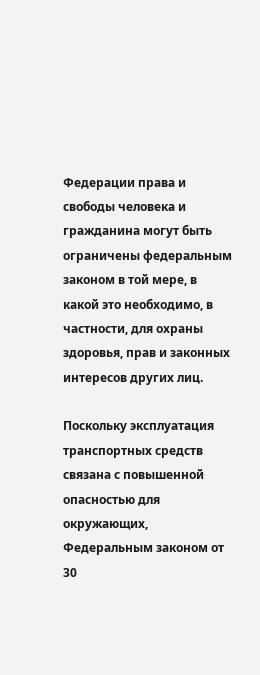Федерации права и свободы человека и гражданина могут быть ограничены федеральным законом в той мере, в какой это необходимо, в частности, для охраны здоровья, прав и законных интересов других лиц.

Поскольку эксплуатация транспортных средств связана с повышенной опасностью для окружающих, Федеральным законом от 30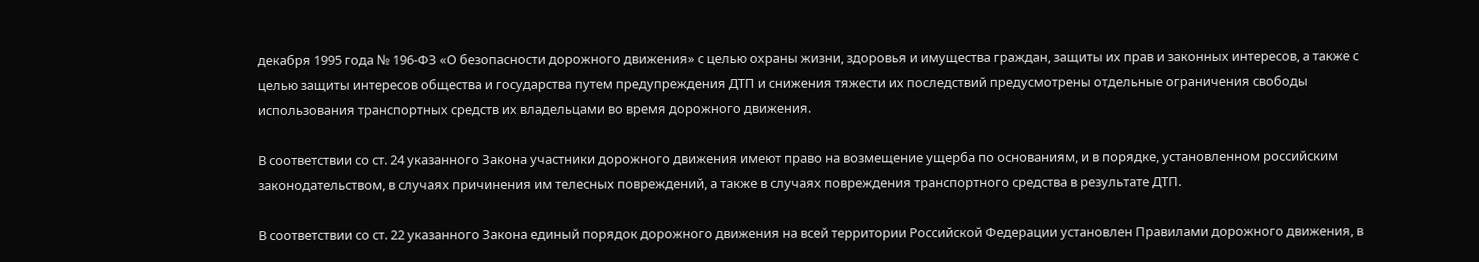декабря 1995 года № 196-ФЗ «О безопасности дорожного движения» с целью охраны жизни, здоровья и имущества граждан, защиты их прав и законных интересов, а также с целью защиты интересов общества и государства путем предупреждения ДТП и снижения тяжести их последствий предусмотрены отдельные ограничения свободы использования транспортных средств их владельцами во время дорожного движения.

В соответствии со ст. 24 указанного Закона участники дорожного движения имеют право на возмещение ущерба по основаниям, и в порядке, установленном российским законодательством, в случаях причинения им телесных повреждений, а также в случаях повреждения транспортного средства в результате ДТП.

В соответствии со ст. 22 указанного Закона единый порядок дорожного движения на всей территории Российской Федерации установлен Правилами дорожного движения, в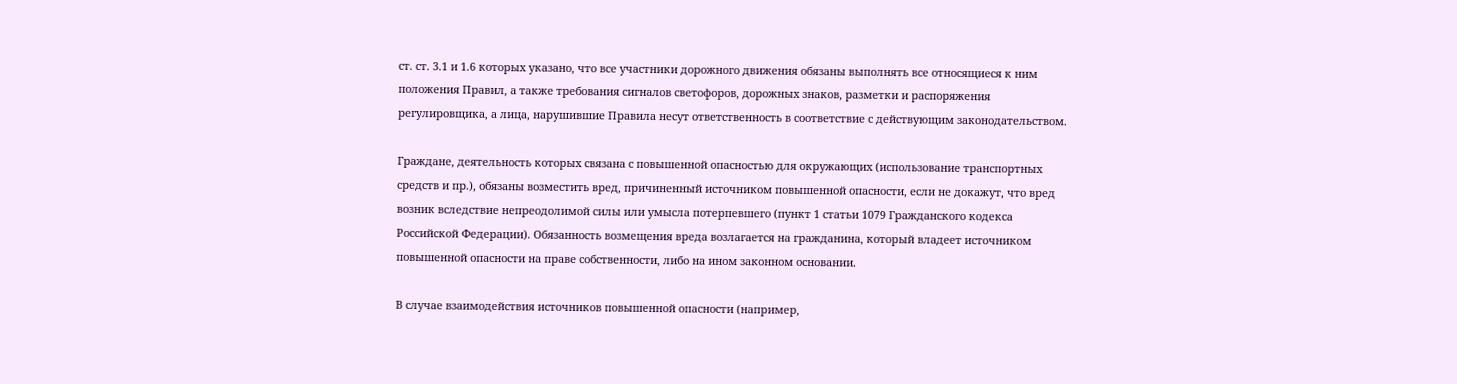ст. ст. 3.1 и 1.6 которых указано, что все участники дорожного движения обязаны выполнять все относящиеся к ним положения Правил, а также требования сигналов светофоров, дорожных знаков, разметки и распоряжения регулировщика, а лица, нарушившие Правила несут ответственность в соответствие с действующим законодательством.

Граждане, деятельность которых связана с повышенной опасностью для окружающих (использование транспортных средств и пр.), обязаны возместить вред, причиненный источником повышенной опасности, если не докажут, что вред возник вследствие непреодолимой силы или умысла потерпевшего (пункт 1 статьи 1079 Гражданского кодекса Российской Федерации). Обязанность возмещения вреда возлагается на гражданина, который владеет источником повышенной опасности на праве собственности, либо на ином законном основании.

В случае взаимодействия источников повышенной опасности (например,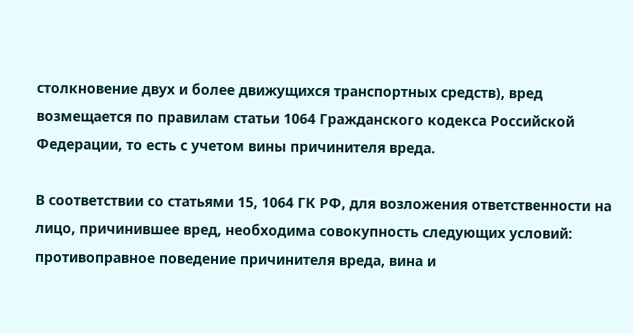столкновение двух и более движущихся транспортных средств), вред возмещается по правилам статьи 1064 Гражданского кодекса Российской Федерации, то есть с учетом вины причинителя вреда.

В соответствии со статьями 15, 1064 ГК РФ, для возложения ответственности на лицо, причинившее вред, необходима совокупность следующих условий: противоправное поведение причинителя вреда, вина и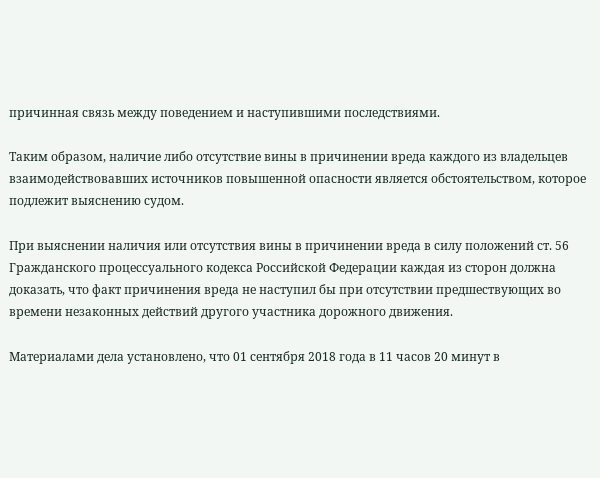причинная связь между поведением и наступившими последствиями.

Таким образом, наличие либо отсутствие вины в причинении вреда каждого из владельцев взаимодействовавших источников повышенной опасности является обстоятельством, которое подлежит выяснению судом.

При выяснении наличия или отсутствия вины в причинении вреда в силу положений ст. 56 Гражданского процессуального кодекса Российской Федерации каждая из сторон должна доказать, что факт причинения вреда не наступил бы при отсутствии предшествующих во времени незаконных действий другого участника дорожного движения.

Материалами дела установлено, что 01 сентября 2018 года в 11 часов 20 минут в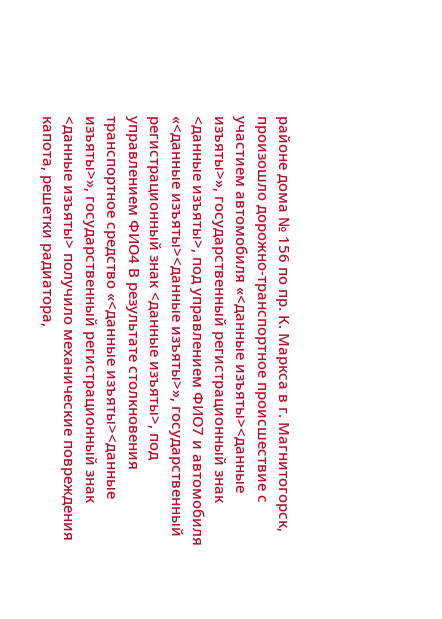районе дома № 156 по пр. К. Маркса в г. Магнитогорск, произошло дорожно-транспортное происшествие с участием автомобиля «<данные изъяты><данные изъяты>», государственный регистрационный знак <данные изъяты>, под управлением ФИО7 и автомобиля «<данные изъяты><данные изъяты>», государственный регистрационный знак <данные изъяты>, под управлением ФИО4 В результате столкновения транспортное средство «<данные изъяты><данные изъяты>», государственный регистрационный знак <данные изъяты> получило механические повреждения капота, решетки радиатора,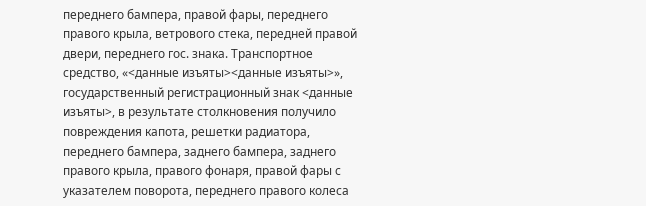переднего бампера, правой фары, переднего правого крыла, ветрового стека, передней правой двери, переднего гос. знака. Транспортное средство, «<данные изъяты><данные изъяты>», государственный регистрационный знак <данные изъяты>, в результате столкновения получило повреждения капота, решетки радиатора, переднего бампера, заднего бампера, заднего правого крыла, правого фонаря, правой фары с указателем поворота, переднего правого колеса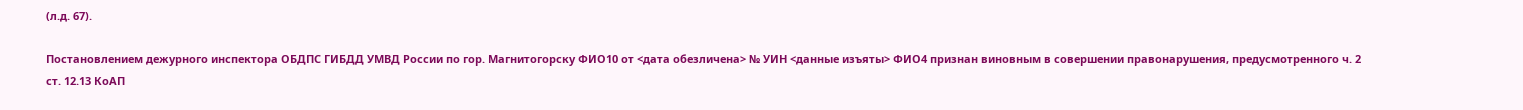(л.д. 67).

Постановлением дежурного инспектора ОБДПС ГИБДД УМВД России по гор. Магнитогорску ФИО10 от <дата обезличена> № УИН <данные изъяты> ФИО4 признан виновным в совершении правонарушения, предусмотренного ч. 2 ст. 12.13 КоАП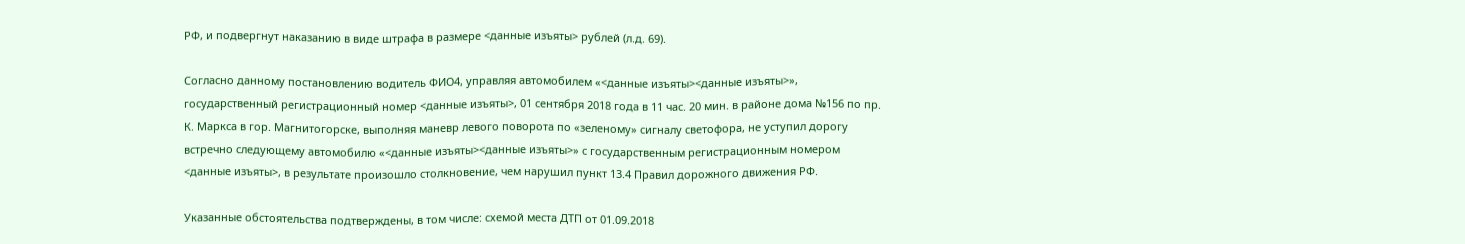РФ, и подвергнут наказанию в виде штрафа в размере <данные изъяты> рублей (л.д. 69).

Согласно данному постановлению водитель ФИО4, управляя автомобилем «<данные изъяты><данные изъяты>», государственный регистрационный номер <данные изъяты>, 01 сентября 2018 года в 11 час. 20 мин. в районе дома №156 по пр. К. Маркса в гор. Магнитогорске, выполняя маневр левого поворота по «зеленому» сигналу светофора, не уступил дорогу встречно следующему автомобилю «<данные изъяты><данные изъяты>» с государственным регистрационным номером <данные изъяты>, в результате произошло столкновение, чем нарушил пункт 13.4 Правил дорожного движения РФ.

Указанные обстоятельства подтверждены, в том числе: схемой места ДТП от 01.09.2018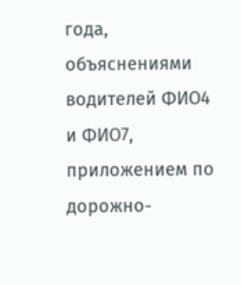года, объяснениями водителей ФИО4 и ФИО7, приложением по дорожно-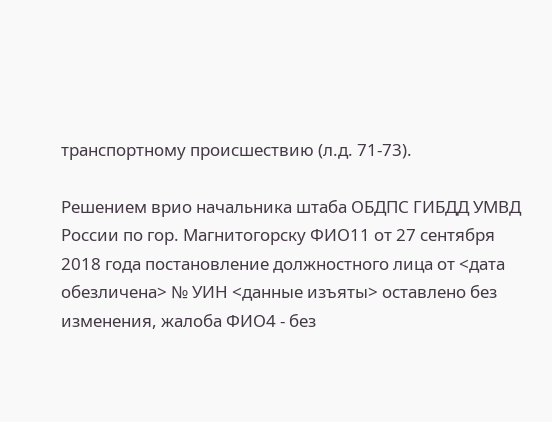транспортному происшествию (л.д. 71-73).

Решением врио начальника штаба ОБДПС ГИБДД УМВД России по гор. Магнитогорску ФИО11 от 27 сентября 2018 года постановление должностного лица от <дата обезличена> № УИН <данные изъяты> оставлено без изменения, жалоба ФИО4 - без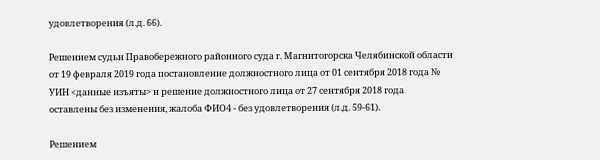удовлетворения (л.д. 66).

Решением судьи Правобережного районного суда г. Магнитогорска Челябинской области от 19 февраля 2019 года постановление должностного лица от 01 сентября 2018 года № УИН <данные изъяты> и решение должностного лица от 27 сентября 2018 года оставлены без изменения, жалоба ФИО4 - без удовлетворения (л.д. 59-61).

Решением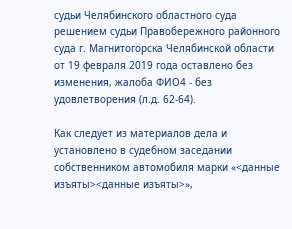судьи Челябинского областного суда решением судьи Правобережного районного суда г. Магнитогорска Челябинской области от 19 февраля 2019 года оставлено без изменения, жалоба ФИО4 - без удовлетворения (л.д. 62-64).

Как следует из материалов дела и установлено в судебном заседании собственником автомобиля марки «<данные изъяты><данные изъяты>»,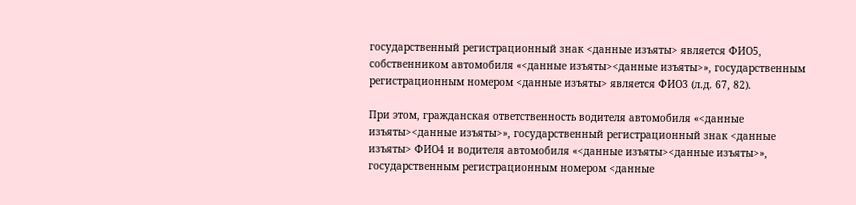государственный регистрационный знак <данные изъяты> является ФИО5, собственником автомобиля «<данные изъяты><данные изъяты>», государственным регистрационным номером <данные изъяты> является ФИО3 (л.д. 67, 82).

При этом, гражданская ответственность водителя автомобиля «<данные изъяты><данные изъяты>», государственный регистрационный знак <данные изъяты> ФИО4 и водителя автомобиля «<данные изъяты><данные изъяты>», государственным регистрационным номером <данные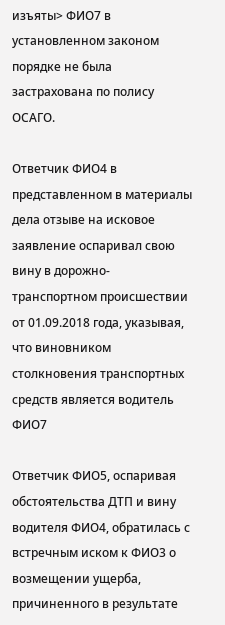изъяты> ФИО7 в установленном законом порядке не была застрахована по полису ОСАГО.

Ответчик ФИО4 в представленном в материалы дела отзыве на исковое заявление оспаривал свою вину в дорожно-транспортном происшествии от 01.09.2018 года, указывая, что виновником столкновения транспортных средств является водитель ФИО7

Ответчик ФИО5, оспаривая обстоятельства ДТП и вину водителя ФИО4, обратилась с встречным иском к ФИО3 о возмещении ущерба, причиненного в результате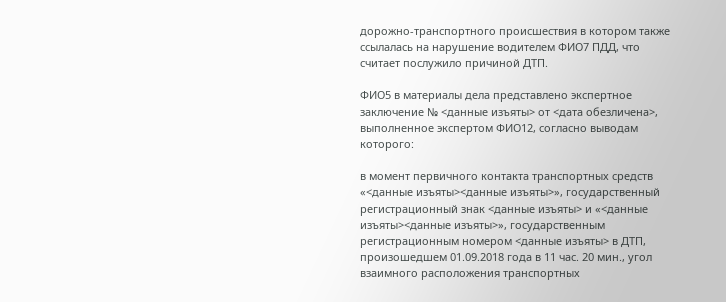дорожно-транспортного происшествия в котором также ссылалась на нарушение водителем ФИО7 ПДД, что считает послужило причиной ДТП.

ФИО5 в материалы дела представлено экспертное заключение № <данные изъяты> от <дата обезличена>, выполненное экспертом ФИО12, согласно выводам которого:

в момент первичного контакта транспортных средств «<данные изъяты><данные изъяты>», государственный регистрационный знак <данные изъяты> и «<данные изъяты><данные изъяты>», государственным регистрационным номером <данные изъяты> в ДТП, произошедшем 01.09.2018 года в 11 час. 20 мин., угол взаимного расположения транспортных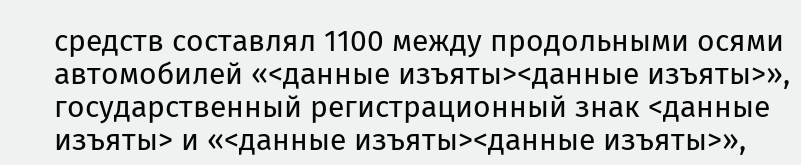средств составлял 1100 между продольными осями автомобилей «<данные изъяты><данные изъяты>», государственный регистрационный знак <данные изъяты> и «<данные изъяты><данные изъяты>»,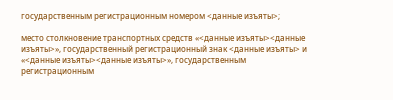государственным регистрационным номером <данные изъяты>;

место столкновение транспортных средств «<данные изъяты><данные изъяты>», государственный регистрационный знак <данные изъяты> и «<данные изъяты><данные изъяты>», государственным регистрационным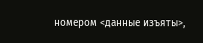номером <данные изъяты>,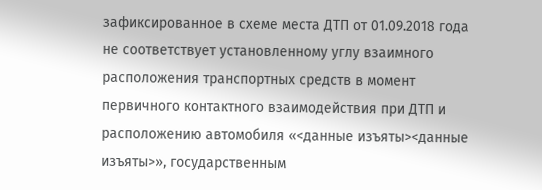зафиксированное в схеме места ДТП от 01.09.2018 года не соответствует установленному углу взаимного расположения транспортных средств в момент первичного контактного взаимодействия при ДТП и расположению автомобиля «<данные изъяты><данные изъяты>», государственным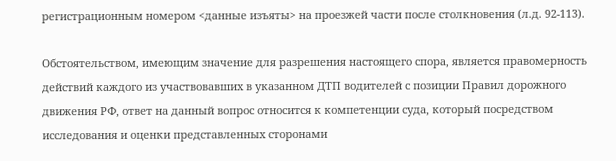регистрационным номером <данные изъяты> на проезжей части после столкновения (л.д. 92-113).

Обстоятельством, имеющим значение для разрешения настоящего спора, является правомерность действий каждого из участвовавших в указанном ДТП водителей с позиции Правил дорожного движения РФ, ответ на данный вопрос относится к компетенции суда, который посредством исследования и оценки представленных сторонами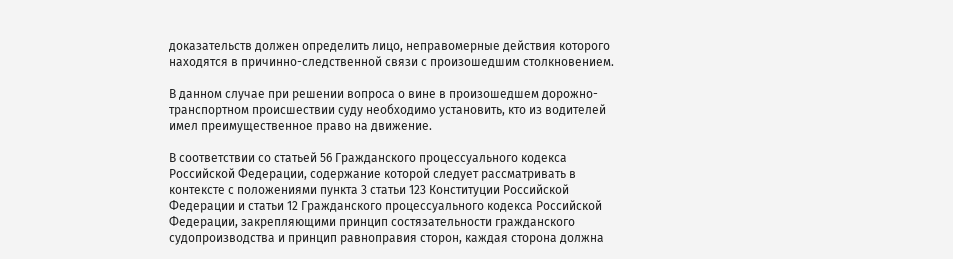доказательств должен определить лицо, неправомерные действия которого находятся в причинно-следственной связи с произошедшим столкновением.

В данном случае при решении вопроса о вине в произошедшем дорожно-транспортном происшествии суду необходимо установить, кто из водителей имел преимущественное право на движение.

В соответствии со статьей 56 Гражданского процессуального кодекса Российской Федерации, содержание которой следует рассматривать в контексте с положениями пункта 3 статьи 123 Конституции Российской Федерации и статьи 12 Гражданского процессуального кодекса Российской Федерации, закрепляющими принцип состязательности гражданского судопроизводства и принцип равноправия сторон, каждая сторона должна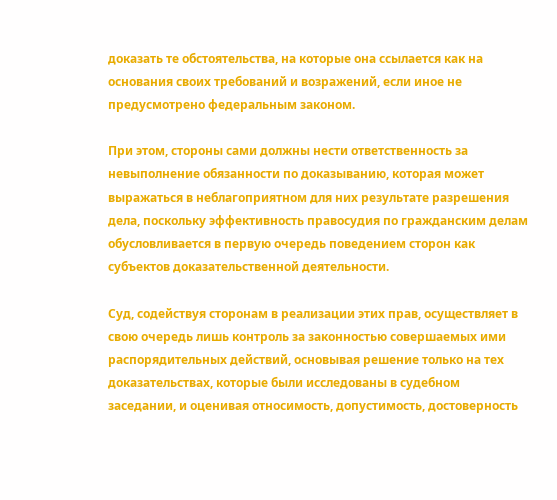доказать те обстоятельства, на которые она ссылается как на основания своих требований и возражений, если иное не предусмотрено федеральным законом.

При этом, стороны сами должны нести ответственность за невыполнение обязанности по доказыванию, которая может выражаться в неблагоприятном для них результате разрешения дела, поскольку эффективность правосудия по гражданским делам обусловливается в первую очередь поведением сторон как субъектов доказательственной деятельности.

Суд, содействуя сторонам в реализации этих прав, осуществляет в свою очередь лишь контроль за законностью совершаемых ими распорядительных действий, основывая решение только на тех доказательствах, которые были исследованы в судебном заседании, и оценивая относимость, допустимость, достоверность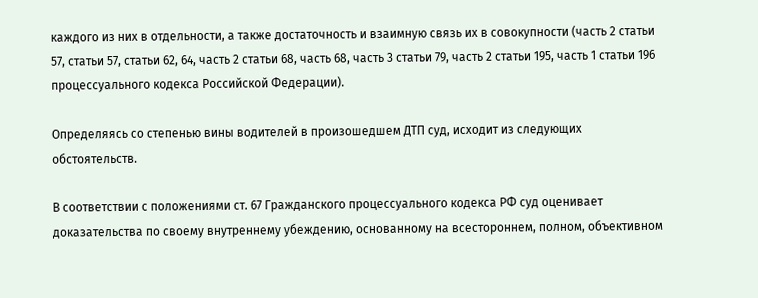каждого из них в отдельности, а также достаточность и взаимную связь их в совокупности (часть 2 статьи 57, статьи 57, статьи 62, 64, часть 2 статьи 68, часть 68, часть 3 статьи 79, часть 2 статьи 195, часть 1 статьи 196 процессуального кодекса Российской Федерации).

Определяясь со степенью вины водителей в произошедшем ДТП суд, исходит из следующих обстоятельств.

В соответствии с положениями ст. 67 Гражданского процессуального кодекса РФ суд оценивает доказательства по своему внутреннему убеждению, основанному на всестороннем, полном, объективном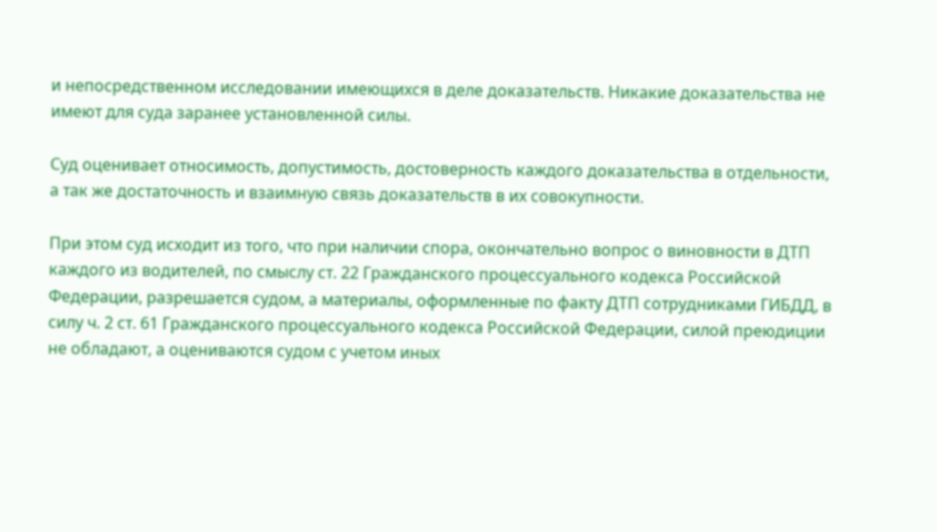и непосредственном исследовании имеющихся в деле доказательств. Никакие доказательства не имеют для суда заранее установленной силы.

Суд оценивает относимость, допустимость, достоверность каждого доказательства в отдельности, а так же достаточность и взаимную связь доказательств в их совокупности.

При этом суд исходит из того, что при наличии спора, окончательно вопрос о виновности в ДТП каждого из водителей, по смыслу ст. 22 Гражданского процессуального кодекса Российской Федерации, разрешается судом, а материалы, оформленные по факту ДТП сотрудниками ГИБДД, в силу ч. 2 ст. 61 Гражданского процессуального кодекса Российской Федерации, силой преюдиции не обладают, а оцениваются судом с учетом иных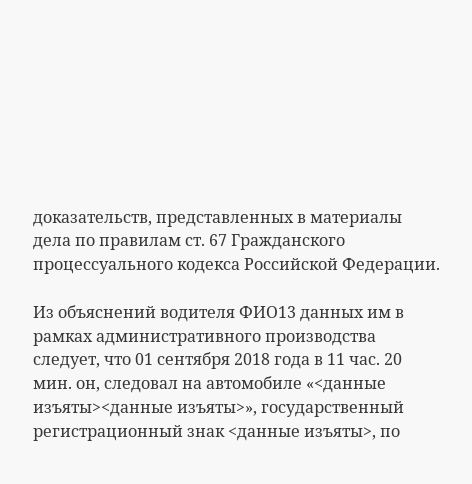доказательств, представленных в материалы дела по правилам ст. 67 Гражданского процессуального кодекса Российской Федерации.

Из объяснений водителя ФИО13 данных им в рамках административного производства следует, что 01 сентября 2018 года в 11 час. 20 мин. он, следовал на автомобиле «<данные изъяты><данные изъяты>», государственный регистрационный знак <данные изъяты>, по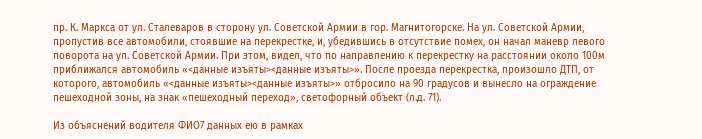пр. К. Маркса от ул. Сталеваров в сторону ул. Советской Армии в гор. Магнитогорске. На ул. Советской Армии, пропустив все автомобили, стоявшие на перекрестке, и, убедившись в отсутствие помех, он начал маневр левого поворота на ул. Советской Армии. При этом, видел, что по направлению к перекрестку на расстоянии около 100м приближался автомобиль «<данные изъяты><данные изъяты>». После проезда перекрестка, произошло ДТП, от которого, автомобиль «<данные изъяты><данные изъяты>» отбросило на 90 градусов и вынесло на ограждение пешеходной зоны, на знак «пешеходный переход», светофорный объект (л.д. 71).

Из объяснений водителя ФИО7 данных ею в рамках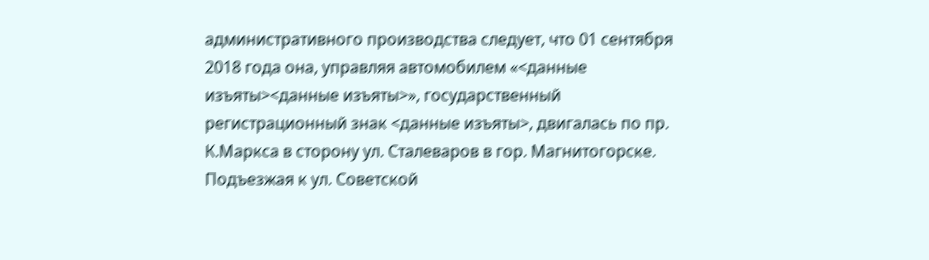административного производства следует, что 01 сентября 2018 года она, управляя автомобилем «<данные изъяты><данные изъяты>», государственный регистрационный знак <данные изъяты>, двигалась по пр. К.Маркса в сторону ул. Сталеваров в гор. Магнитогорске. Подъезжая к ул. Советской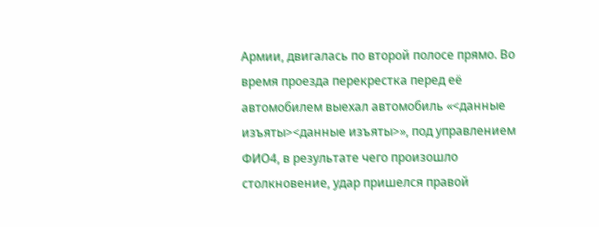Армии, двигалась по второй полосе прямо. Во время проезда перекрестка перед её автомобилем выехал автомобиль «<данные изъяты><данные изъяты>», под управлением ФИО4, в результате чего произошло столкновение, удар пришелся правой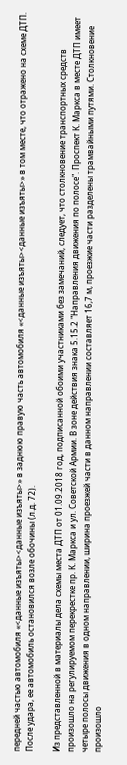передней частью автомобиля «<данные изъяты><данные изъяты>» в заднюю правую часть автомобиля «<данные изъяты><данные изъяты>» в том месте, что отражено на схеме ДТП. После удара, ее автомобиль остановился возле обочины (л.д. 72).

Из представленной в материалы дела схемы места ДТП от 01.09.2018 год, подписанной обоими участниками без замечаний, следует, что столкновение транспортных средств произошло на регулируемом перекрестке пр. К. Маркса и ул. Советской Армии. В зоне действия знака 5.15.2 "Направления движения по полосе". Проспект К. Маркса в месте ДТП имеет четыре полосы движения в одном направлении, ширина проезжей части в данном направлении составляет 16,7 м, проезжие части разделены трамвайными путями. Столкновение произошло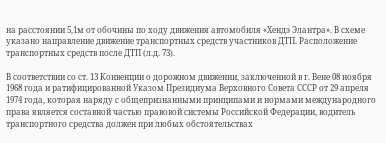на расстоянии 5,1м от обочины по ходу движения автомобиля «Хендэ Элантра». В схеме указано направление движение транспортных средств участников ДТП. Расположение транспортных средств после ДТП (л.д. 73).

В соответствии со ст. 13 Конвенции о дорожном движении, заключенной в г. Вене 08 ноября 1968 года и ратифицированной Указом Президиума Верховного Совета СССР от 29 апреля 1974 года, которая наряду с общепризнанными принципами и нормами международного права является составной частью правовой системы Российской Федерации, водитель транспортного средства должен при любых обстоятельствах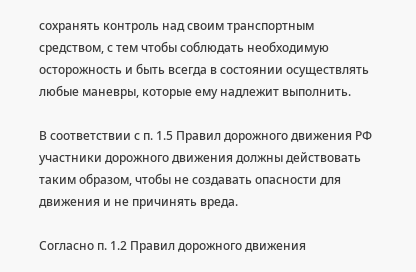сохранять контроль над своим транспортным средством, с тем чтобы соблюдать необходимую осторожность и быть всегда в состоянии осуществлять любые маневры, которые ему надлежит выполнить.

В соответствии с п. 1.5 Правил дорожного движения РФ участники дорожного движения должны действовать таким образом, чтобы не создавать опасности для движения и не причинять вреда.

Согласно п. 1.2 Правил дорожного движения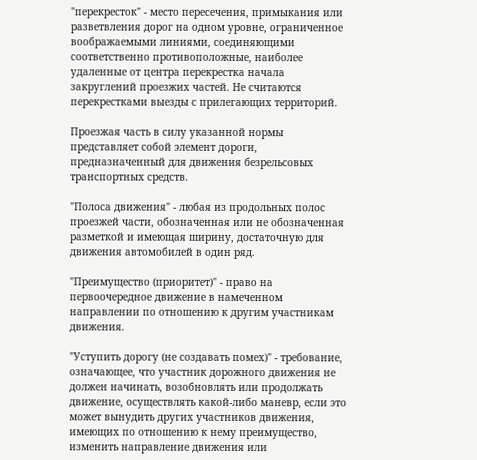"перекресток" - место пересечения, примыкания или разветвления дорог на одном уровне, ограниченное воображаемыми линиями, соединяющими соответственно противоположные, наиболее удаленные от центра перекрестка начала закруглений проезжих частей. Не считаются перекрестками выезды с прилегающих территорий.

Проезжая часть в силу указанной нормы представляет собой элемент дороги, предназначенный для движения безрельсовых транспортных средств.

"Полоса движения" - любая из продольных полос проезжей части, обозначенная или не обозначенная разметкой и имеющая ширину, достаточную для движения автомобилей в один ряд.

"Преимущество (приоритет)" - право на первоочередное движение в намеченном направлении по отношению к другим участникам движения.

"Уступить дорогу (не создавать помех)" - требование, означающее, что участник дорожного движения не должен начинать, возобновлять или продолжать движение, осуществлять какой-либо маневр, если это может вынудить других участников движения, имеющих по отношению к нему преимущество, изменить направление движения или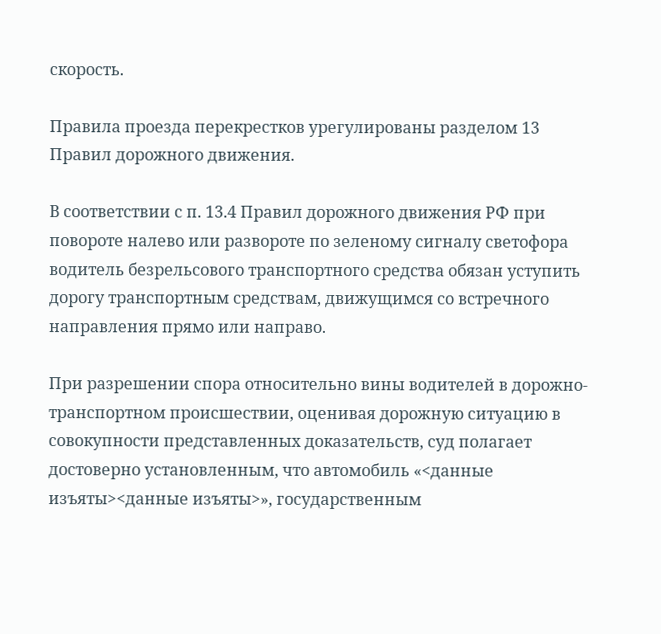скорость.

Правила проезда перекрестков урегулированы разделом 13 Правил дорожного движения.

В соответствии с п. 13.4 Правил дорожного движения РФ при повороте налево или развороте по зеленому сигналу светофора водитель безрельсового транспортного средства обязан уступить дорогу транспортным средствам, движущимся со встречного направления прямо или направо.

При разрешении спора относительно вины водителей в дорожно-транспортном происшествии, оценивая дорожную ситуацию в совокупности представленных доказательств, суд полагает достоверно установленным, что автомобиль «<данные изъяты><данные изъяты>», государственным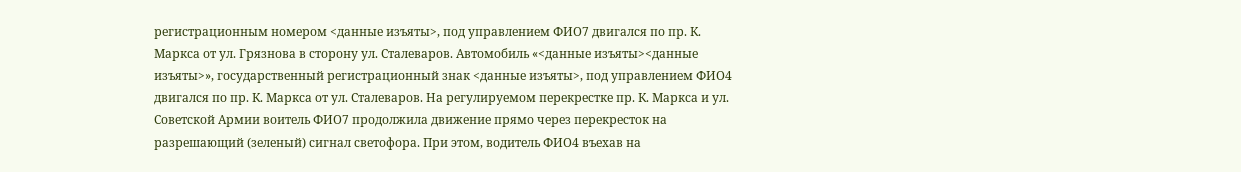регистрационным номером <данные изъяты>, под управлением ФИО7 двигался по пр. К. Маркса от ул. Грязнова в сторону ул. Сталеваров. Автомобиль «<данные изъяты><данные изъяты>», государственный регистрационный знак <данные изъяты>, под управлением ФИО4 двигался по пр. К. Маркса от ул. Сталеваров. На регулируемом перекрестке пр. К. Маркса и ул. Советской Армии воитель ФИО7 продолжила движение прямо через перекресток на разрешающий (зеленый) сигнал светофора. При этом, водитель ФИО4 въехав на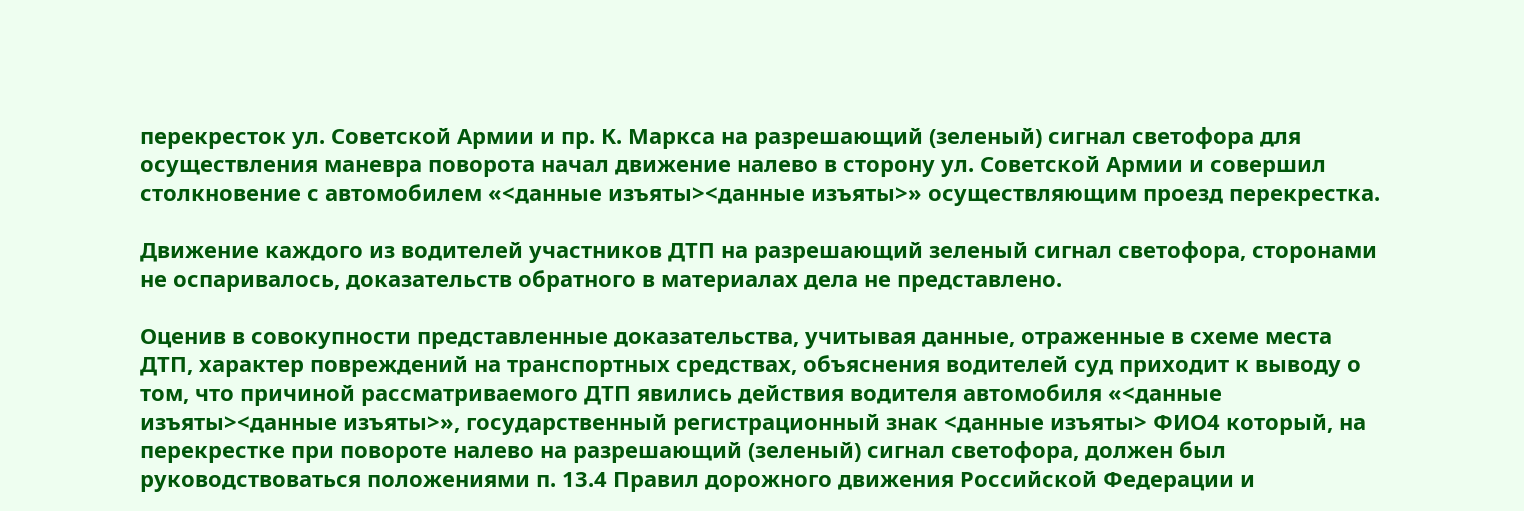перекресток ул. Советской Армии и пр. К. Маркса на разрешающий (зеленый) сигнал светофора для осуществления маневра поворота начал движение налево в сторону ул. Советской Армии и совершил столкновение с автомобилем «<данные изъяты><данные изъяты>» осуществляющим проезд перекрестка.

Движение каждого из водителей участников ДТП на разрешающий зеленый сигнал светофора, сторонами не оспаривалось, доказательств обратного в материалах дела не представлено.

Оценив в совокупности представленные доказательства, учитывая данные, отраженные в схеме места ДТП, характер повреждений на транспортных средствах, объяснения водителей суд приходит к выводу о том, что причиной рассматриваемого ДТП явились действия водителя автомобиля «<данные изъяты><данные изъяты>», государственный регистрационный знак <данные изъяты> ФИО4 который, на перекрестке при повороте налево на разрешающий (зеленый) сигнал светофора, должен был руководствоваться положениями п. 13.4 Правил дорожного движения Российской Федерации и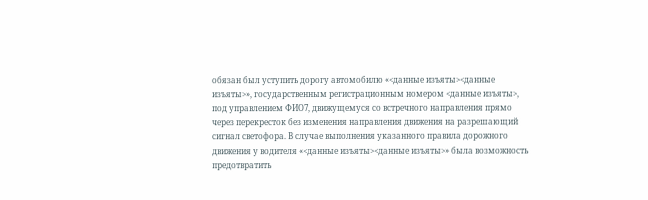обязан был уступить дорогу автомобилю «<данные изъяты><данные изъяты>», государственным регистрационным номером <данные изъяты>, под управлением ФИО7, движущемуся со встречного направления прямо через перекресток без изменения направления движения на разрешающий сигнал светофора. В случае выполнения указанного правила дорожного движения у водителя «<данные изъяты><данные изъяты>» была возможность предотвратить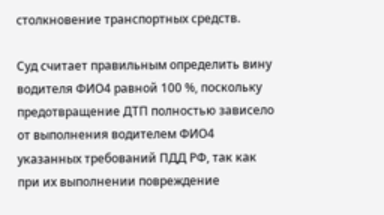столкновение транспортных средств.

Суд считает правильным определить вину водителя ФИО4 равной 100 %, поскольку предотвращение ДТП полностью зависело от выполнения водителем ФИО4 указанных требований ПДД РФ, так как при их выполнении повреждение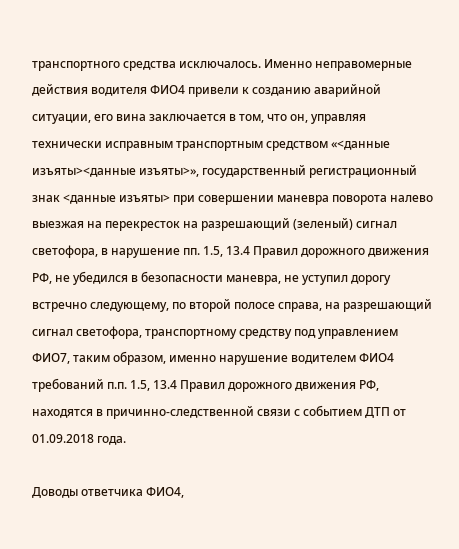транспортного средства исключалось. Именно неправомерные действия водителя ФИО4 привели к созданию аварийной ситуации, его вина заключается в том, что он, управляя технически исправным транспортным средством «<данные изъяты><данные изъяты>», государственный регистрационный знак <данные изъяты> при совершении маневра поворота налево выезжая на перекресток на разрешающий (зеленый) сигнал светофора, в нарушение пп. 1.5, 13.4 Правил дорожного движения РФ, не убедился в безопасности маневра, не уступил дорогу встречно следующему, по второй полосе справа, на разрешающий сигнал светофора, транспортному средству под управлением ФИО7, таким образом, именно нарушение водителем ФИО4 требований п.п. 1.5, 13.4 Правил дорожного движения РФ, находятся в причинно-следственной связи с событием ДТП от 01.09.2018 года.

Доводы ответчика ФИО4,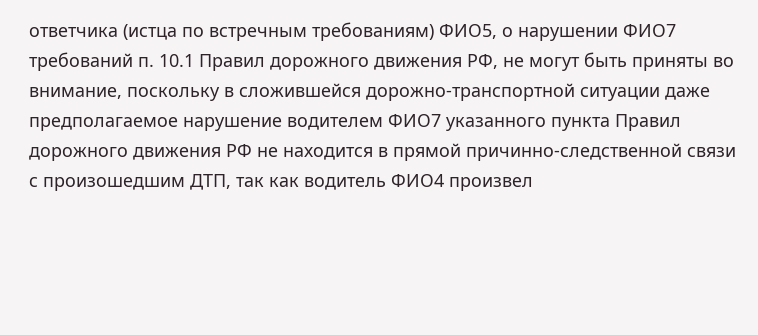ответчика (истца по встречным требованиям) ФИО5, о нарушении ФИО7 требований п. 10.1 Правил дорожного движения РФ, не могут быть приняты во внимание, поскольку в сложившейся дорожно-транспортной ситуации даже предполагаемое нарушение водителем ФИО7 указанного пункта Правил дорожного движения РФ не находится в прямой причинно-следственной связи с произошедшим ДТП, так как водитель ФИО4 произвел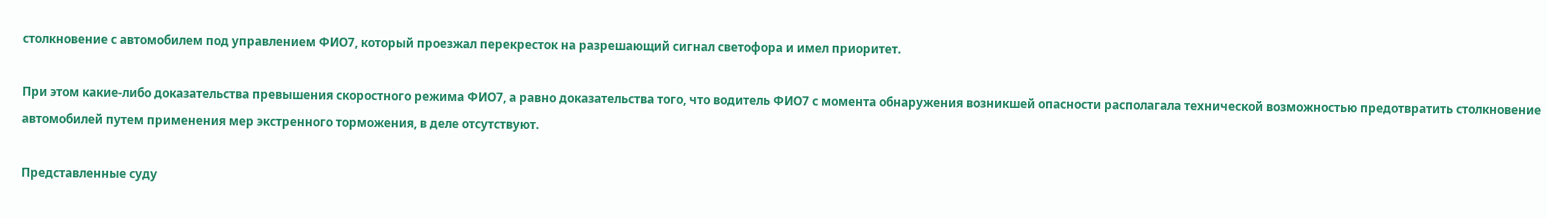столкновение с автомобилем под управлением ФИО7, который проезжал перекресток на разрешающий сигнал светофора и имел приоритет.

При этом какие-либо доказательства превышения скоростного режима ФИО7, а равно доказательства того, что водитель ФИО7 с момента обнаружения возникшей опасности располагала технической возможностью предотвратить столкновение автомобилей путем применения мер экстренного торможения, в деле отсутствуют.

Представленные суду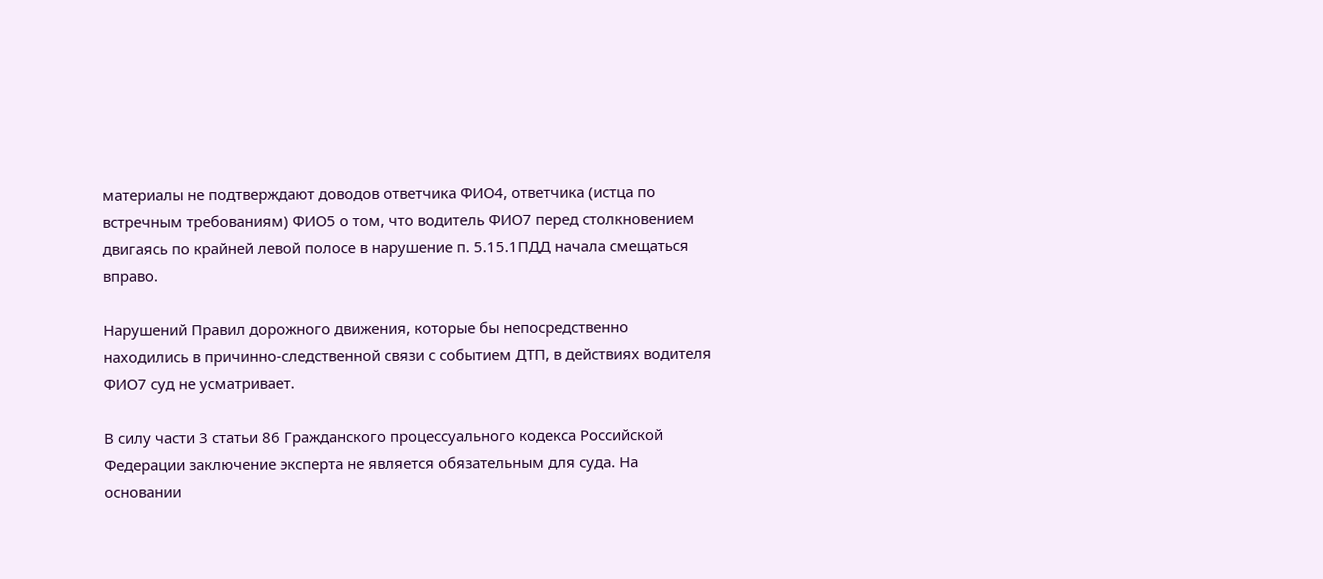материалы не подтверждают доводов ответчика ФИО4, ответчика (истца по встречным требованиям) ФИО5 о том, что водитель ФИО7 перед столкновением двигаясь по крайней левой полосе в нарушение п. 5.15.1ПДД начала смещаться вправо.

Нарушений Правил дорожного движения, которые бы непосредственно находились в причинно-следственной связи с событием ДТП, в действиях водителя ФИО7 суд не усматривает.

В силу части 3 статьи 86 Гражданского процессуального кодекса Российской Федерации заключение эксперта не является обязательным для суда. На основании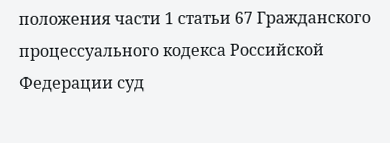положения части 1 статьи 67 Гражданского процессуального кодекса Российской Федерации суд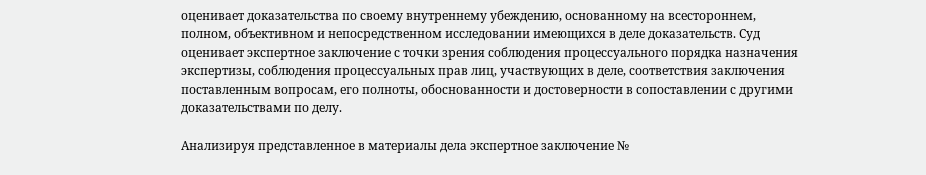оценивает доказательства по своему внутреннему убеждению, основанному на всестороннем, полном, объективном и непосредственном исследовании имеющихся в деле доказательств. Суд оценивает экспертное заключение с точки зрения соблюдения процессуального порядка назначения экспертизы, соблюдения процессуальных прав лиц, участвующих в деле, соответствия заключения поставленным вопросам, его полноты, обоснованности и достоверности в сопоставлении с другими доказательствами по делу.

Анализируя представленное в материалы дела экспертное заключение №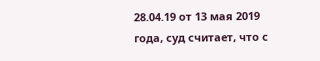28.04.19 от 13 мая 2019 года, суд считает, что с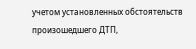учетом установленных обстоятельств произошедшего ДТП,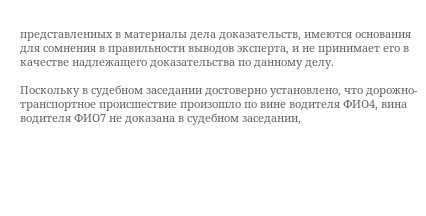представленных в материалы дела доказательств, имеются основания для сомнения в правильности выводов эксперта, и не принимает его в качестве надлежащего доказательства по данному делу.

Поскольку в судебном заседании достоверно установлено, что дорожно-транспортное происшествие произошло по вине водителя ФИО4, вина водителя ФИО7 не доказана в судебном заседании,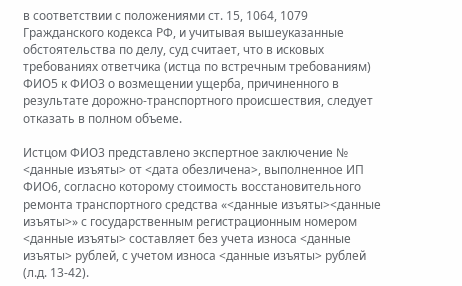в соответствии с положениями ст. 15, 1064, 1079 Гражданского кодекса РФ, и учитывая вышеуказанные обстоятельства по делу, суд считает, что в исковых требованиях ответчика (истца по встречным требованиям) ФИО5 к ФИО3 о возмещении ущерба, причиненного в результате дорожно-транспортного происшествия, следует отказать в полном объеме.

Истцом ФИО3 представлено экспертное заключение № <данные изъяты> от <дата обезличена>, выполненное ИП ФИО6, согласно которому стоимость восстановительного ремонта транспортного средства «<данные изъяты><данные изъяты>» с государственным регистрационным номером <данные изъяты> составляет без учета износа <данные изъяты> рублей, с учетом износа <данные изъяты> рублей (л.д. 13-42).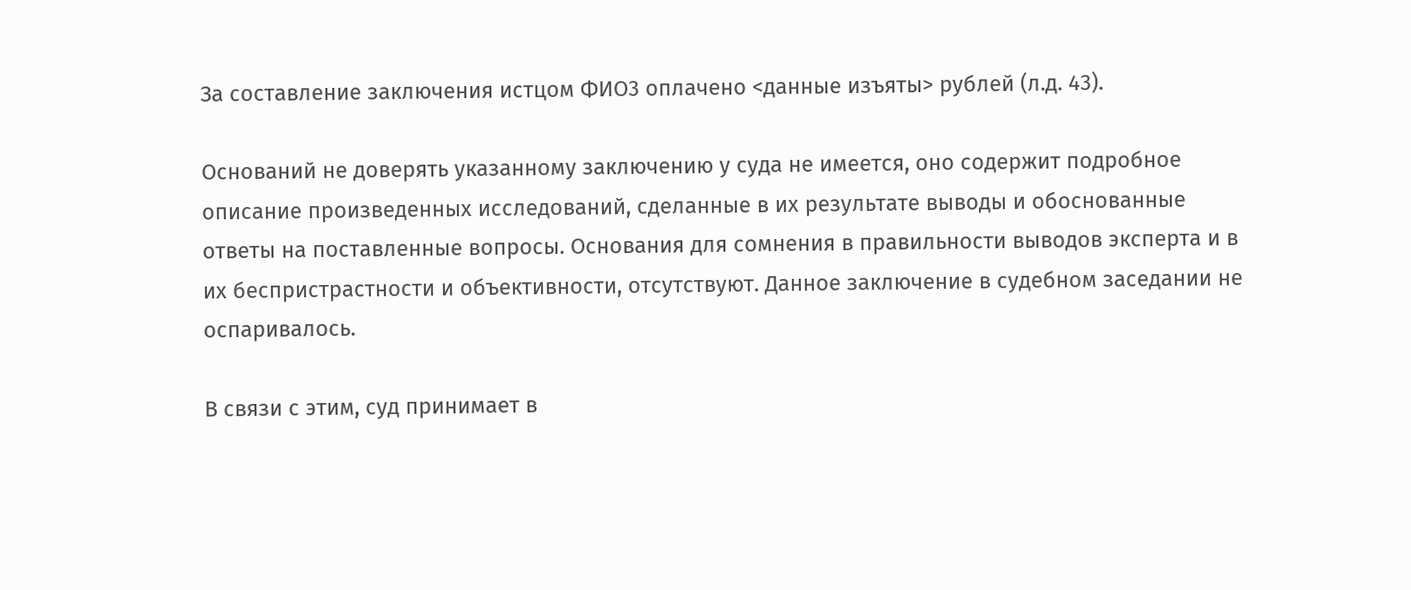За составление заключения истцом ФИО3 оплачено <данные изъяты> рублей (л.д. 43).

Оснований не доверять указанному заключению у суда не имеется, оно содержит подробное описание произведенных исследований, сделанные в их результате выводы и обоснованные ответы на поставленные вопросы. Основания для сомнения в правильности выводов эксперта и в их беспристрастности и объективности, отсутствуют. Данное заключение в судебном заседании не оспаривалось.

В связи с этим, суд принимает в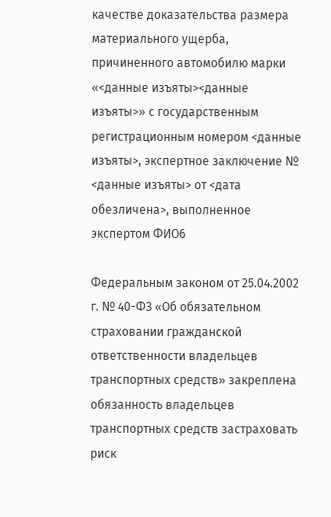качестве доказательства размера материального ущерба, причиненного автомобилю марки «<данные изъяты><данные изъяты>» с государственным регистрационным номером <данные изъяты>, экспертное заключение № <данные изъяты> от <дата обезличена>, выполненное экспертом ФИО6

Федеральным законом от 25.04.2002 г. № 40-ФЗ «Об обязательном страховании гражданской ответственности владельцев транспортных средств» закреплена обязанность владельцев транспортных средств застраховать риск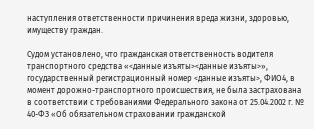наступления ответственности причинения вреда жизни, здоровью, имуществу граждан.

Судом установлено, что гражданская ответственность водителя транспортного средства «<данные изъяты><данные изъяты>», государственный регистрационный номер <данные изъяты>, ФИО4, в момент дорожно-транспортного происшествия, не была застрахована в соответствии с требованиями Федерального закона от 25.04.2002 г. № 40-ФЗ «Об обязательном страховании гражданской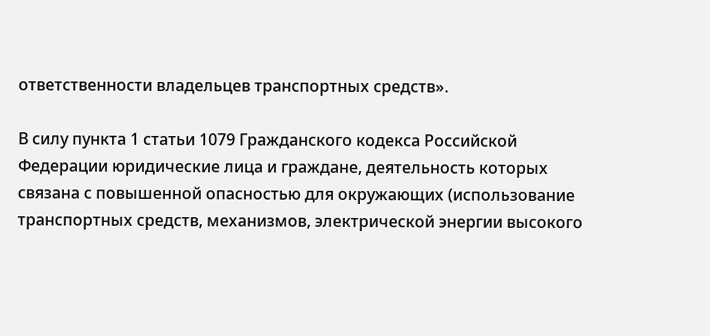ответственности владельцев транспортных средств».

В силу пункта 1 статьи 1079 Гражданского кодекса Российской Федерации юридические лица и граждане, деятельность которых связана с повышенной опасностью для окружающих (использование транспортных средств, механизмов, электрической энергии высокого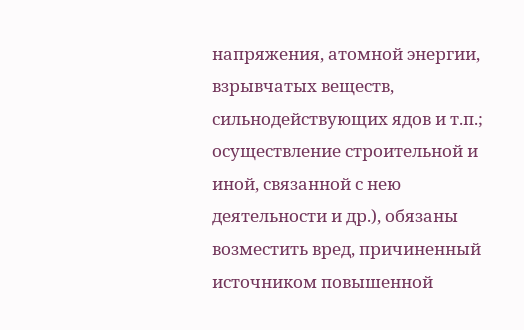напряжения, атомной энергии, взрывчатых веществ, сильнодействующих ядов и т.п.; осуществление строительной и иной, связанной с нею деятельности и др.), обязаны возместить вред, причиненный источником повышенной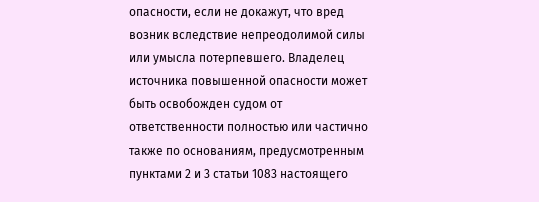опасности, если не докажут, что вред возник вследствие непреодолимой силы или умысла потерпевшего. Владелец источника повышенной опасности может быть освобожден судом от ответственности полностью или частично также по основаниям, предусмотренным пунктами 2 и 3 статьи 1083 настоящего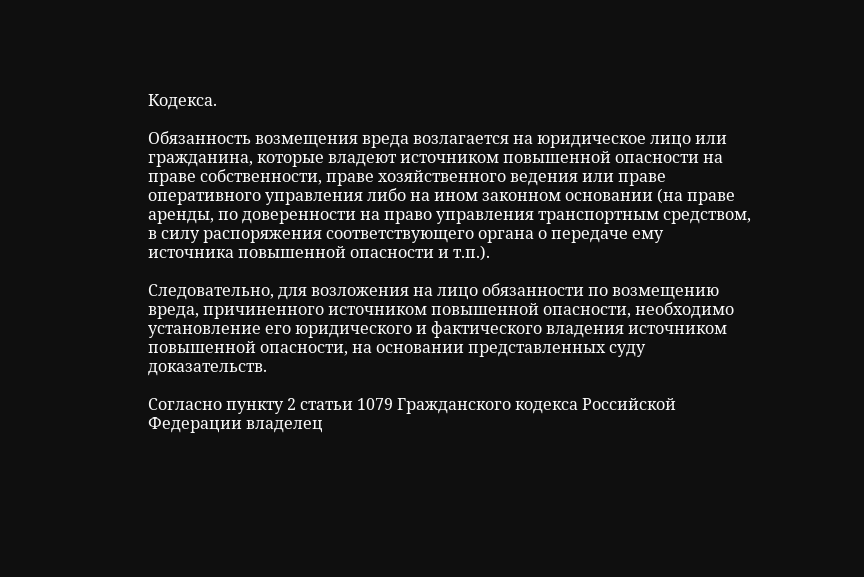Кодекса.

Обязанность возмещения вреда возлагается на юридическое лицо или гражданина, которые владеют источником повышенной опасности на праве собственности, праве хозяйственного ведения или праве оперативного управления либо на ином законном основании (на праве аренды, по доверенности на право управления транспортным средством, в силу распоряжения соответствующего органа о передаче ему источника повышенной опасности и т.п.).

Следовательно, для возложения на лицо обязанности по возмещению вреда, причиненного источником повышенной опасности, необходимо установление его юридического и фактического владения источником повышенной опасности, на основании представленных суду доказательств.

Согласно пункту 2 статьи 1079 Гражданского кодекса Российской Федерации владелец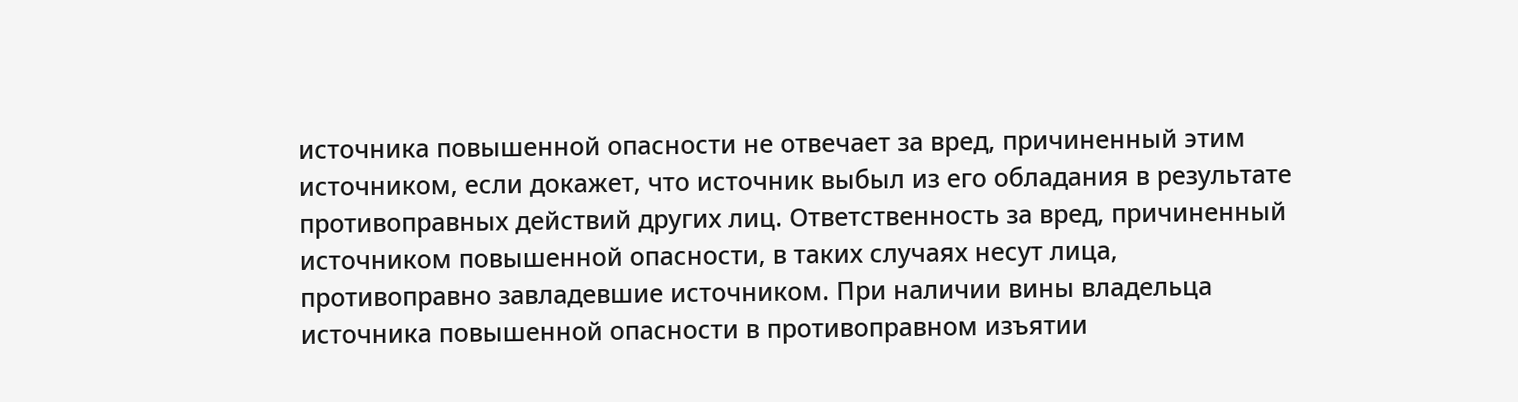источника повышенной опасности не отвечает за вред, причиненный этим источником, если докажет, что источник выбыл из его обладания в результате противоправных действий других лиц. Ответственность за вред, причиненный источником повышенной опасности, в таких случаях несут лица, противоправно завладевшие источником. При наличии вины владельца источника повышенной опасности в противоправном изъятии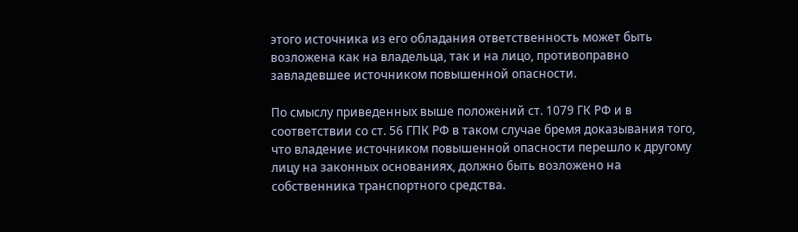этого источника из его обладания ответственность может быть возложена как на владельца, так и на лицо, противоправно завладевшее источником повышенной опасности.

По смыслу приведенных выше положений ст. 1079 ГК РФ и в соответствии со ст. 56 ГПК РФ в таком случае бремя доказывания того, что владение источником повышенной опасности перешло к другому лицу на законных основаниях, должно быть возложено на собственника транспортного средства.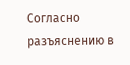Согласно разъяснению в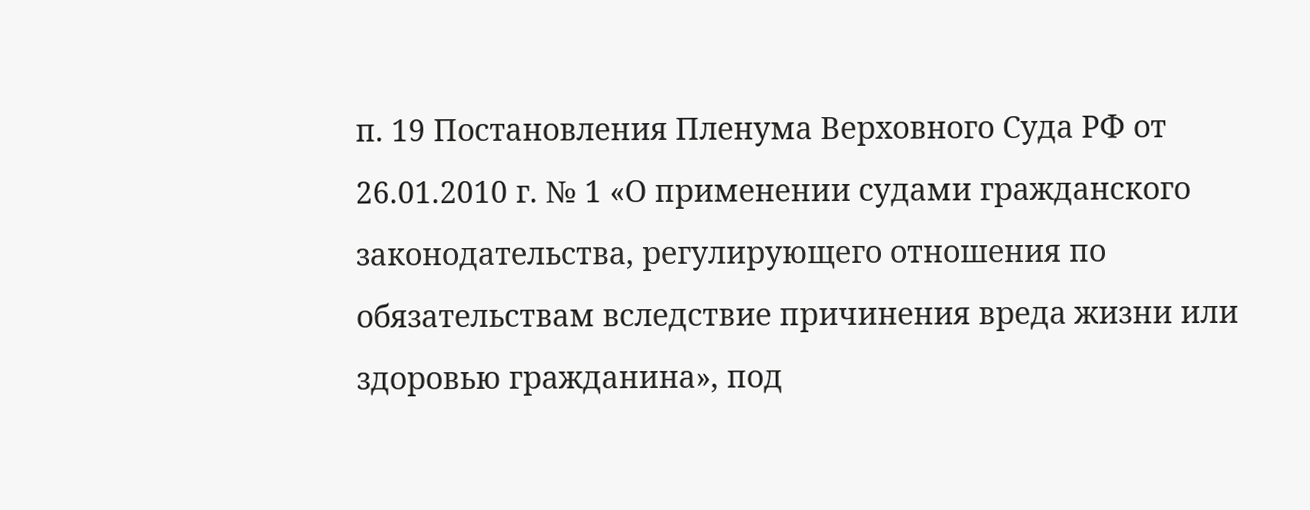п. 19 Постановления Пленума Верховного Суда РФ от 26.01.2010 г. № 1 «О применении судами гражданского законодательства, регулирующего отношения по обязательствам вследствие причинения вреда жизни или здоровью гражданина», под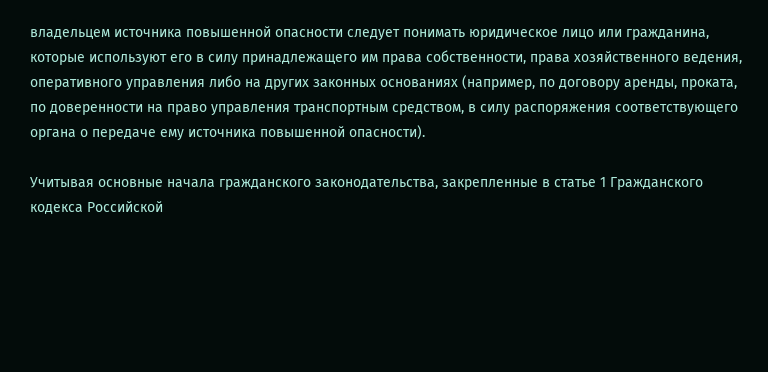владельцем источника повышенной опасности следует понимать юридическое лицо или гражданина, которые используют его в силу принадлежащего им права собственности, права хозяйственного ведения, оперативного управления либо на других законных основаниях (например, по договору аренды, проката, по доверенности на право управления транспортным средством, в силу распоряжения соответствующего органа о передаче ему источника повышенной опасности).

Учитывая основные начала гражданского законодательства, закрепленные в статье 1 Гражданского кодекса Российской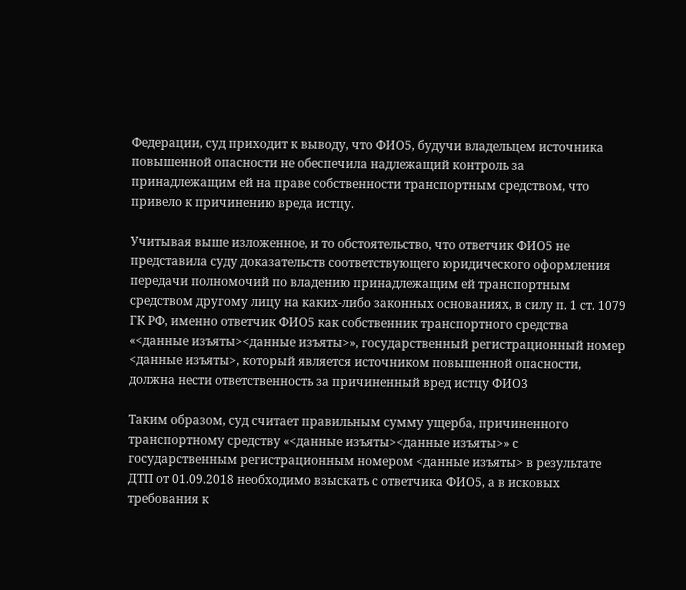Федерации, суд приходит к выводу, что ФИО5, будучи владельцем источника повышенной опасности не обеспечила надлежащий контроль за принадлежащим ей на праве собственности транспортным средством, что привело к причинению вреда истцу.

Учитывая выше изложенное, и то обстоятельство, что ответчик ФИО5 не представила суду доказательств соответствующего юридического оформления передачи полномочий по владению принадлежащим ей транспортным средством другому лицу на каких-либо законных основаниях, в силу п. 1 ст. 1079 ГК РФ, именно ответчик ФИО5 как собственник транспортного средства «<данные изъяты><данные изъяты>», государственный регистрационный номер <данные изъяты>, который является источником повышенной опасности, должна нести ответственность за причиненный вред истцу ФИО3

Таким образом, суд считает правильным сумму ущерба, причиненного транспортному средству «<данные изъяты><данные изъяты>» с государственным регистрационным номером <данные изъяты> в результате ДТП от 01.09.2018 необходимо взыскать с ответчика ФИО5, а в исковых требования к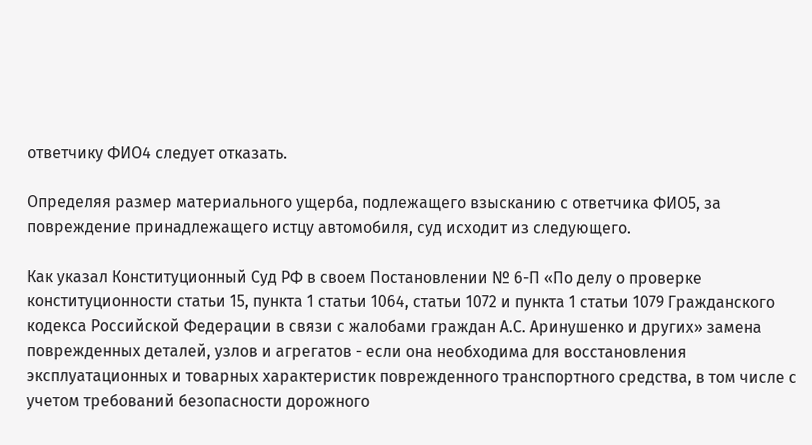ответчику ФИО4 следует отказать.

Определяя размер материального ущерба, подлежащего взысканию с ответчика ФИО5, за повреждение принадлежащего истцу автомобиля, суд исходит из следующего.

Как указал Конституционный Суд РФ в своем Постановлении № 6-П «По делу о проверке конституционности статьи 15, пункта 1 статьи 1064, статьи 1072 и пункта 1 статьи 1079 Гражданского кодекса Российской Федерации в связи с жалобами граждан А.С. Аринушенко и других» замена поврежденных деталей, узлов и агрегатов - если она необходима для восстановления эксплуатационных и товарных характеристик поврежденного транспортного средства, в том числе с учетом требований безопасности дорожного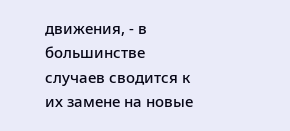движения, - в большинстве случаев сводится к их замене на новые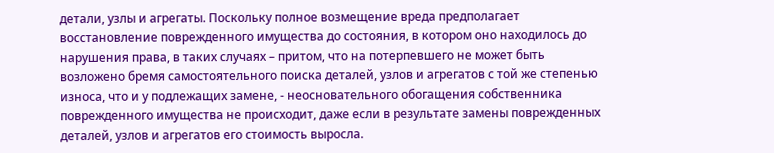детали, узлы и агрегаты. Поскольку полное возмещение вреда предполагает восстановление поврежденного имущества до состояния, в котором оно находилось до нарушения права, в таких случаях – притом, что на потерпевшего не может быть возложено бремя самостоятельного поиска деталей, узлов и агрегатов с той же степенью износа, что и у подлежащих замене, - неосновательного обогащения собственника поврежденного имущества не происходит, даже если в результате замены поврежденных деталей, узлов и агрегатов его стоимость выросла.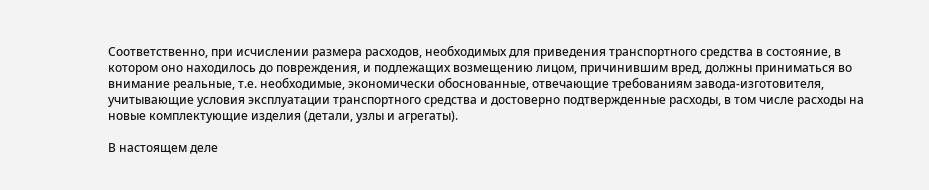Соответственно, при исчислении размера расходов, необходимых для приведения транспортного средства в состояние, в котором оно находилось до повреждения, и подлежащих возмещению лицом, причинившим вред, должны приниматься во внимание реальные, т.е. необходимые, экономически обоснованные, отвечающие требованиям завода-изготовителя, учитывающие условия эксплуатации транспортного средства и достоверно подтвержденные расходы, в том числе расходы на новые комплектующие изделия (детали, узлы и агрегаты).

В настоящем деле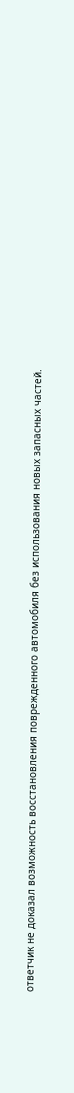ответчик не доказал возможность восстановления поврежденного автомобиля без использования новых запасных частей.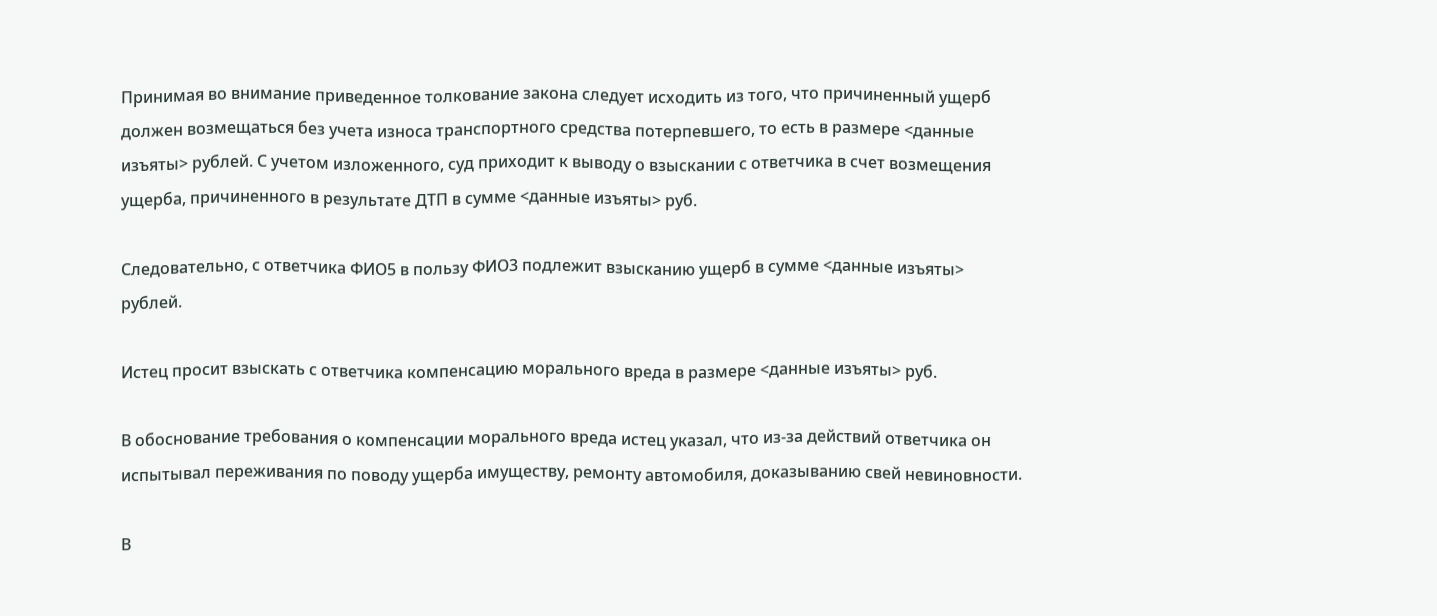Принимая во внимание приведенное толкование закона следует исходить из того, что причиненный ущерб должен возмещаться без учета износа транспортного средства потерпевшего, то есть в размере <данные изъяты> рублей. С учетом изложенного, суд приходит к выводу о взыскании с ответчика в счет возмещения ущерба, причиненного в результате ДТП в сумме <данные изъяты> руб.

Следовательно, с ответчика ФИО5 в пользу ФИО3 подлежит взысканию ущерб в сумме <данные изъяты> рублей.

Истец просит взыскать с ответчика компенсацию морального вреда в размере <данные изъяты> руб.

В обоснование требования о компенсации морального вреда истец указал, что из-за действий ответчика он испытывал переживания по поводу ущерба имуществу, ремонту автомобиля, доказыванию свей невиновности.

В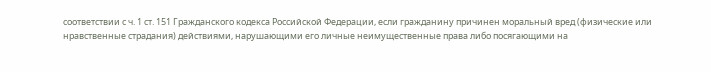соответствии с ч. 1 ст. 151 Гражданского кодекса Российской Федерации, если гражданину причинен моральный вред (физические или нравственные страдания) действиями, нарушающими его личные неимущественные права либо посягающими на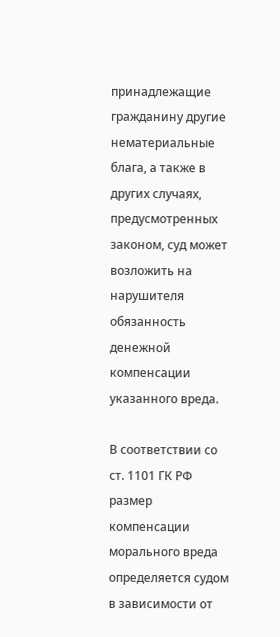принадлежащие гражданину другие нематериальные блага, а также в других случаях, предусмотренных законом, суд может возложить на нарушителя обязанность денежной компенсации указанного вреда.

В соответствии со ст. 1101 ГК РФ размер компенсации морального вреда определяется судом в зависимости от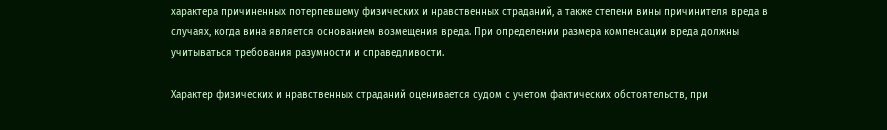характера причиненных потерпевшему физических и нравственных страданий, а также степени вины причинителя вреда в случаях, когда вина является основанием возмещения вреда. При определении размера компенсации вреда должны учитываться требования разумности и справедливости.

Характер физических и нравственных страданий оценивается судом с учетом фактических обстоятельств, при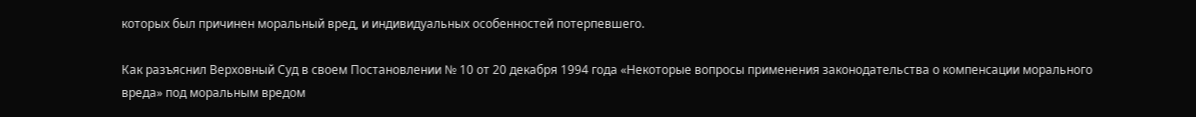которых был причинен моральный вред, и индивидуальных особенностей потерпевшего.

Как разъяснил Верховный Суд в своем Постановлении № 10 от 20 декабря 1994 года «Некоторые вопросы применения законодательства о компенсации морального вреда» под моральным вредом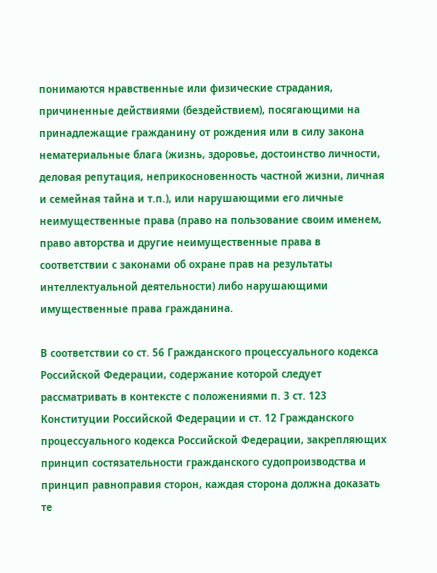понимаются нравственные или физические страдания, причиненные действиями (бездействием), посягающими на принадлежащие гражданину от рождения или в силу закона нематериальные блага (жизнь, здоровье, достоинство личности, деловая репутация, неприкосновенность частной жизни, личная и семейная тайна и т.п.), или нарушающими его личные неимущественные права (право на пользование своим именем, право авторства и другие неимущественные права в соответствии с законами об охране прав на результаты интеллектуальной деятельности) либо нарушающими имущественные права гражданина.

В соответствии со ст. 56 Гражданского процессуального кодекса Российской Федерации, содержание которой следует рассматривать в контексте с положениями п. 3 ст. 123 Конституции Российской Федерации и ст. 12 Гражданского процессуального кодекса Российской Федерации, закрепляющих принцип состязательности гражданского судопроизводства и принцип равноправия сторон, каждая сторона должна доказать те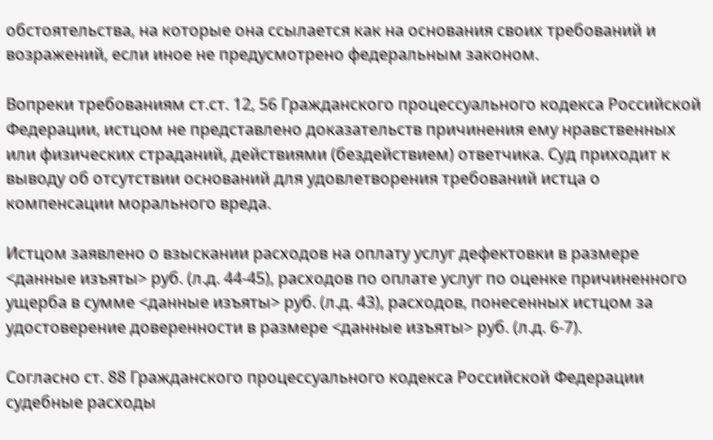обстоятельства, на которые она ссылается как на основания своих требований и возражений, если иное не предусмотрено федеральным законом.

Вопреки требованиям ст.ст. 12, 56 Гражданского процессуального кодекса Российской Федерации, истцом не представлено доказательств причинения ему нравственных или физических страданий, действиями (бездействием) ответчика. Суд приходит к выводу об отсутствии оснований для удовлетворения требований истца о компенсации морального вреда.

Истцом заявлено о взыскании расходов на оплату услуг дефектовки в размере <данные изъяты> руб. (л.д. 44-45), расходов по оплате услуг по оценке причиненного ущерба в сумме <данные изъяты> руб. (л.д. 43), расходов, понесенных истцом за удостоверение доверенности в размере <данные изъяты> руб. (л.д. 6-7).

Согласно ст. 88 Гражданского процессуального кодекса Российской Федерации судебные расходы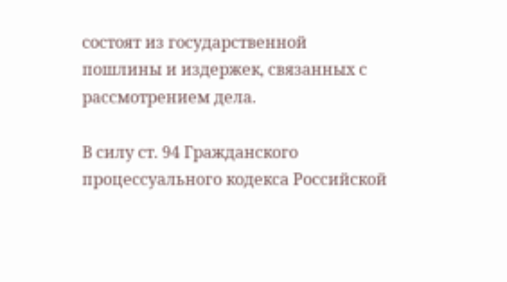состоят из государственной пошлины и издержек, связанных с рассмотрением дела.

В силу ст. 94 Гражданского процессуального кодекса Российской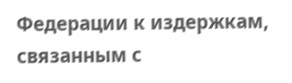Федерации к издержкам, связанным с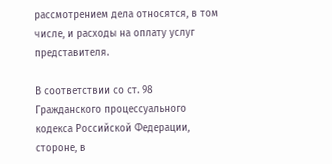рассмотрением дела относятся, в том числе, и расходы на оплату услуг представителя.

В соответствии со ст. 98 Гражданского процессуального кодекса Российской Федерации, стороне, в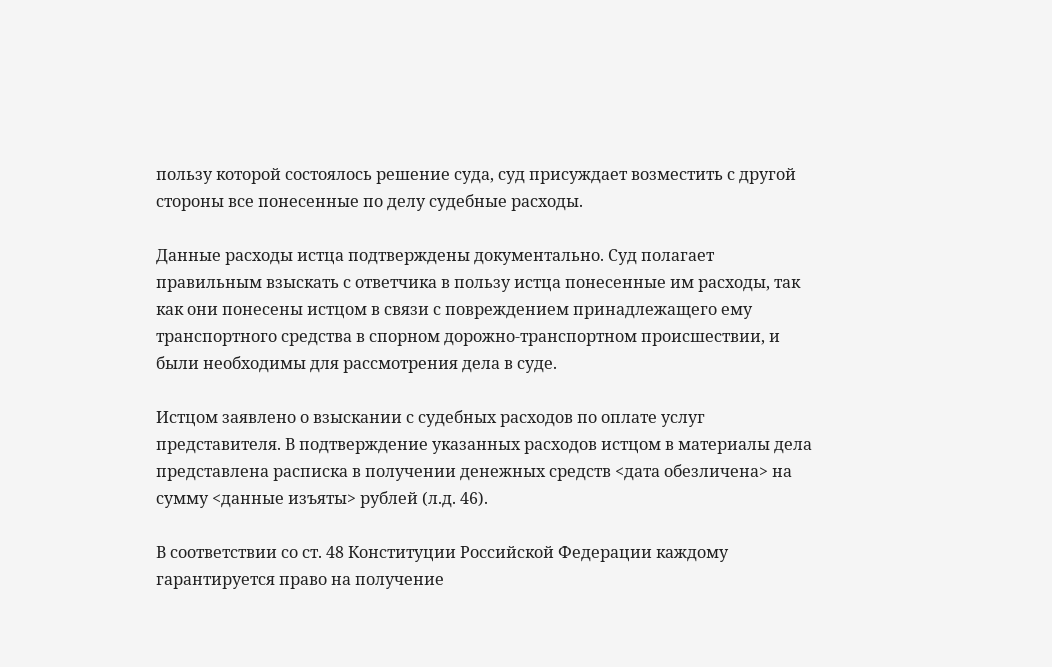пользу которой состоялось решение суда, суд присуждает возместить с другой стороны все понесенные по делу судебные расходы.

Данные расходы истца подтверждены документально. Суд полагает правильным взыскать с ответчика в пользу истца понесенные им расходы, так как они понесены истцом в связи с повреждением принадлежащего ему транспортного средства в спорном дорожно-транспортном происшествии, и были необходимы для рассмотрения дела в суде.

Истцом заявлено о взыскании с судебных расходов по оплате услуг представителя. В подтверждение указанных расходов истцом в материалы дела представлена расписка в получении денежных средств <дата обезличена> на сумму <данные изъяты> рублей (л.д. 46).

В соответствии со ст. 48 Конституции Российской Федерации каждому гарантируется право на получение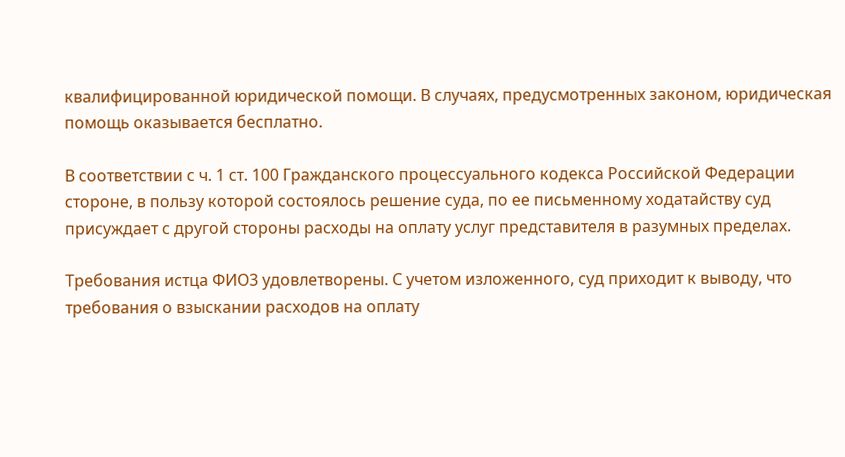квалифицированной юридической помощи. В случаях, предусмотренных законом, юридическая помощь оказывается бесплатно.

В соответствии с ч. 1 ст. 100 Гражданского процессуального кодекса Российской Федерации стороне, в пользу которой состоялось решение суда, по ее письменному ходатайству суд присуждает с другой стороны расходы на оплату услуг представителя в разумных пределах.

Требования истца ФИО3 удовлетворены. С учетом изложенного, суд приходит к выводу, что требования о взыскании расходов на оплату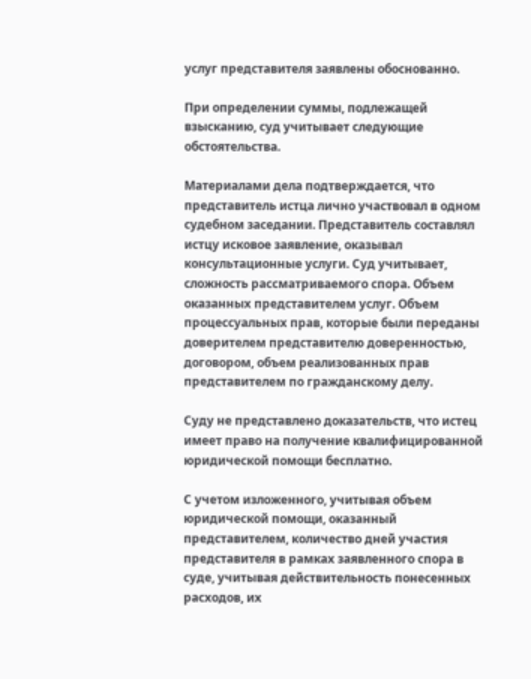услуг представителя заявлены обоснованно.

При определении суммы, подлежащей взысканию, суд учитывает следующие обстоятельства.

Материалами дела подтверждается, что представитель истца лично участвовал в одном судебном заседании. Представитель составлял истцу исковое заявление, оказывал консультационные услуги. Суд учитывает, сложность рассматриваемого спора. Объем оказанных представителем услуг. Объем процессуальных прав, которые были переданы доверителем представителю доверенностью, договором, объем реализованных прав представителем по гражданскому делу.

Суду не представлено доказательств, что истец имеет право на получение квалифицированной юридической помощи бесплатно.

С учетом изложенного, учитывая объем юридической помощи, оказанный представителем, количество дней участия представителя в рамках заявленного спора в суде, учитывая действительность понесенных расходов, их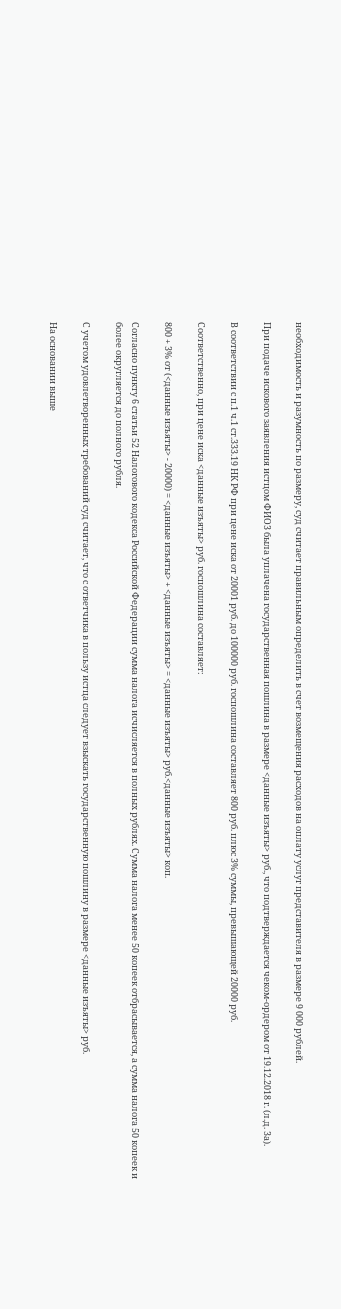необходимость и разумность по размеру, суд считает правильным определить в счет возмещения расходов на оплату услуг представителя в размере 9 000 рублей.

При подаче искового заявления истцом ФИО3 была уплачена государственная пошлина в размере <данные изъяты> руб., что подтверждается чеком-ордером от 19.12.2018 г. (л.д. 3а).

В соответствии с п.1 ч.1 ст.333.19 НК РФ при цене иска от 20001 руб. до 100000 руб. госпошлина составляет 800 руб. плюс 3% суммы, превышающей 20000 руб.

Соответственно, при цене иска <данные изъяты> руб. госпошлина составляет:

800 + 3% от (<данные изъяты> - 20000) = <данные изъяты> + <данные изъяты> = <данные изъяты> руб.<данные изъяты> коп.

Согласно пункту 6 статьи 52 Налогового кодекса Российской Федерации сумма налога исчисляется в полных рублях. Сумма налога менее 50 копеек отбрасывается, а сумма налога 50 копеек и более округляется до полного рубля.

С учетом удовлетворенных требований суд считает, что с ответчика в пользу истца следует взыскать государственную пошлину в размере <данные изъяты> руб.

На основании выше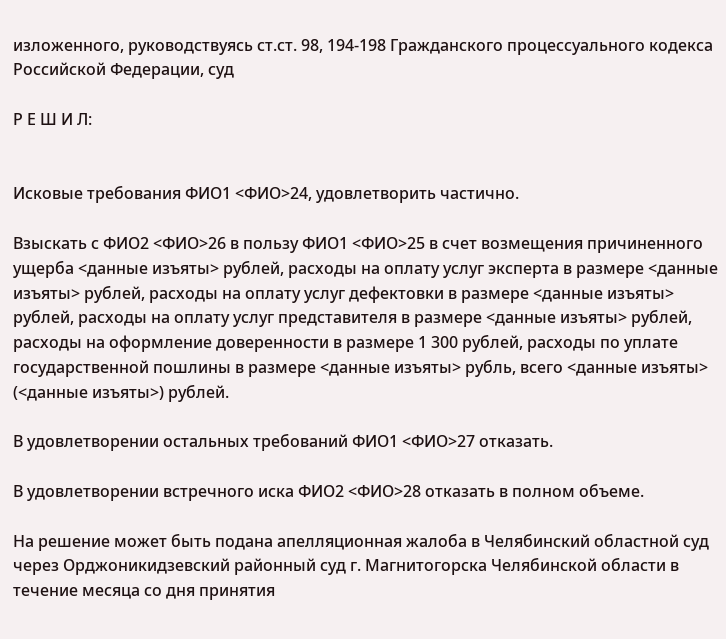изложенного, руководствуясь ст.ст. 98, 194-198 Гражданского процессуального кодекса Российской Федерации, суд

Р Е Ш И Л:


Исковые требования ФИО1 <ФИО>24, удовлетворить частично.

Взыскать с ФИО2 <ФИО>26 в пользу ФИО1 <ФИО>25 в счет возмещения причиненного ущерба <данные изъяты> рублей, расходы на оплату услуг эксперта в размере <данные изъяты> рублей, расходы на оплату услуг дефектовки в размере <данные изъяты> рублей, расходы на оплату услуг представителя в размере <данные изъяты> рублей, расходы на оформление доверенности в размере 1 300 рублей, расходы по уплате государственной пошлины в размере <данные изъяты> рубль, всего <данные изъяты> (<данные изъяты>) рублей.

В удовлетворении остальных требований ФИО1 <ФИО>27 отказать.

В удовлетворении встречного иска ФИО2 <ФИО>28 отказать в полном объеме.

На решение может быть подана апелляционная жалоба в Челябинский областной суд через Орджоникидзевский районный суд г. Магнитогорска Челябинской области в течение месяца со дня принятия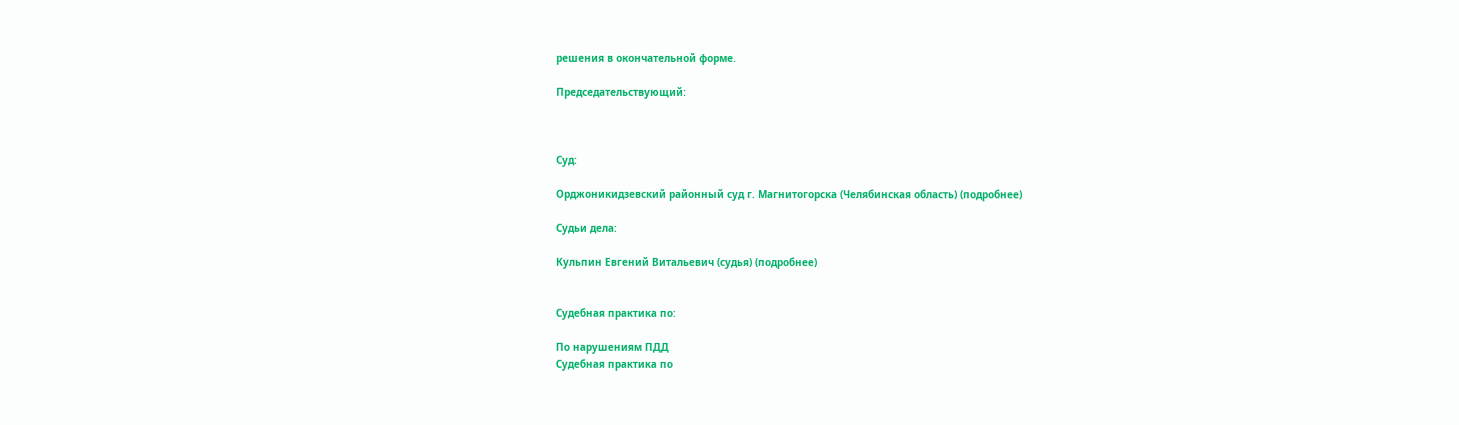решения в окончательной форме.

Председательствующий:



Суд:

Орджоникидзевский районный суд г. Магнитогорска (Челябинская область) (подробнее)

Судьи дела:

Кульпин Евгений Витальевич (судья) (подробнее)


Судебная практика по:

По нарушениям ПДД
Судебная практика по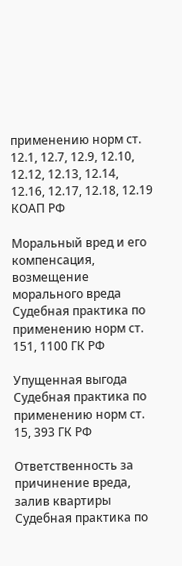применению норм ст. 12.1, 12.7, 12.9, 12.10, 12.12, 12.13, 12.14, 12.16, 12.17, 12.18, 12.19 КОАП РФ

Моральный вред и его компенсация, возмещение морального вреда
Судебная практика по применению норм ст. 151, 1100 ГК РФ

Упущенная выгода
Судебная практика по применению норм ст. 15, 393 ГК РФ

Ответственность за причинение вреда, залив квартиры
Судебная практика по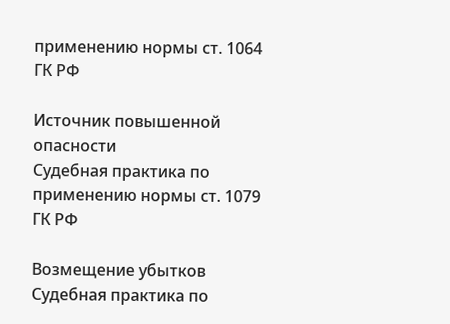применению нормы ст. 1064 ГК РФ

Источник повышенной опасности
Судебная практика по применению нормы ст. 1079 ГК РФ

Возмещение убытков
Судебная практика по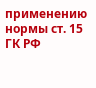применению нормы ст. 15 ГК РФ